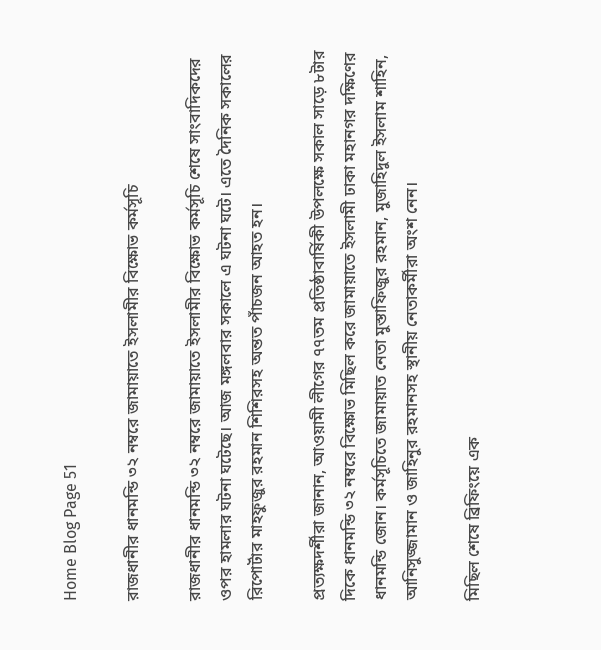Home Blog Page 51

রাজধানীর ধানমন্ডি ৩২ নম্বরে জামায়াতে ইসলামীর বিক্ষোভ কর্মসূচি

রাজধানীর ধানমন্ডি ৩২ নম্বরে জামায়াতে ইসলামীর বিক্ষোভ কর্মসূচি শেষে সাংবাদিকদের ওপর হামলার ঘটনা ঘটেছে। আজ মঙ্গলবার সকালে এ ঘটনা ঘটে। এতে দৈনিক সকালের রিপোর্টার মাহফুজুর রহমান শিশিরসহ অন্তত পাঁচজন আহত হন।

প্রত্যক্ষদর্শীরা জানান, আওয়ামী লীগের ৭৭তম প্রতিষ্ঠাবার্ষিকী উপলক্ষে সকাল সাড়ে ৮টার দিকে ধানমন্ডি ৩২ নম্বরে বিক্ষোভ মিছিল করে জামায়াতে ইসলামী ঢাকা মহানগর দক্ষিণের ধানমন্ডি জোন। কর্মসূচিতে জামায়াত নেতা মুস্তাফিজুর রহমান, মুজাহিদুল ইসলাম শাহিন, আনিসুজ্জামান ও জাহিনুর রহমানসহ স্থানীয় নেতাকর্মীরা অংশ নেন।

মিছিল শেষে ব্রিফিংয়ে এক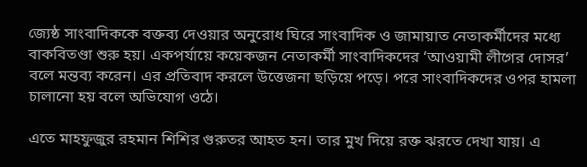জ্যেষ্ঠ সাংবাদিককে বক্তব্য দেওয়ার অনুরোধ ঘিরে সাংবাদিক ও জামায়াত নেতাকর্মীদের মধ্যে বাকবিতণ্ডা শুরু হয়। একপর্যায়ে কয়েকজন নেতাকর্মী সাংবাদিকদের ‘আওয়ামী লীগের দোসর’ বলে মন্তব্য করেন। এর প্রতিবাদ করলে উত্তেজনা ছড়িয়ে পড়ে। পরে সাংবাদিকদের ওপর হামলা চালানো হয় বলে অভিযোগ ওঠে।

এতে মাহফুজুর রহমান শিশির গুরুতর আহত হন। তার মুখ দিয়ে রক্ত ঝরতে দেখা যায়। এ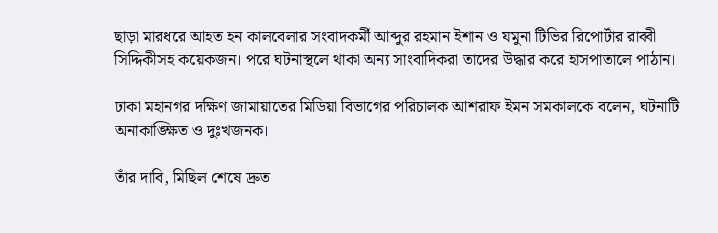ছাড়া মারধরে আহত হন কালবেলার সংবাদকর্মী আব্দুর রহমান ইশান ও যমুনা টিভির রিপোর্টার রাব্বী সিদ্দিকীসহ কয়েকজন। পরে ঘটনাস্থলে থাকা অন্য সাংবাদিকরা তাদের উদ্ধার করে হাসপাতালে পাঠান।

ঢাকা মহানগর দক্ষিণ জামায়াতের মিডিয়া বিভাগের পরিচালক আশরাফ ইমন সমকালকে বলেন, ঘটনাটি অনাকাঙ্ক্ষিত ও দুঃখজনক।

তাঁর দাবি, মিছিল শেষে দ্রুত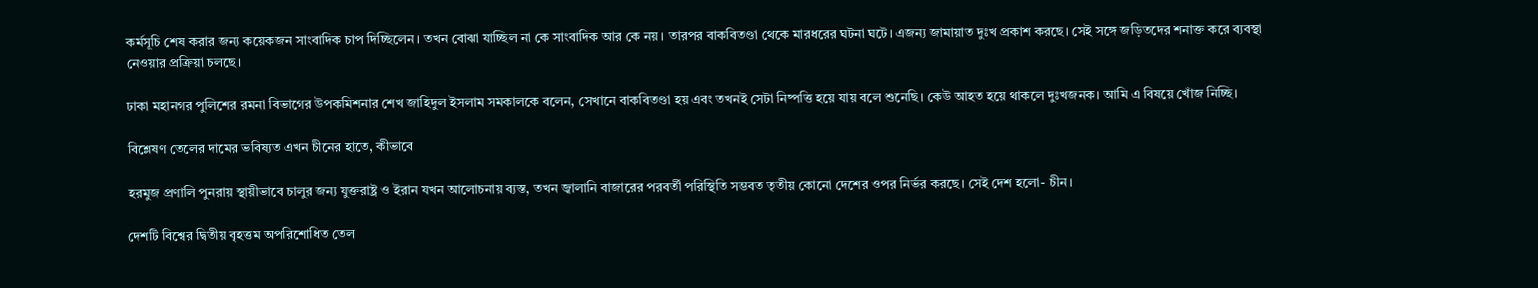কর্মসূচি শেষ করার জন্য কয়েকজন সাংবাদিক চাপ দিচ্ছিলেন। তখন বোঝা যাচ্ছিল না কে সাংবাদিক আর কে নয়। তারপর বাকবিতণ্ডা থেকে মারধরের ঘটনা ঘটে। এজন্য জামায়াত দুঃখ প্রকাশ করছে। সেই সঙ্গে জড়িতদের শনাক্ত করে ব্যবস্থা নেওয়ার প্রক্রিয়া চলছে।

ঢাকা মহানগর পুলিশের রমনা বিভাগের উপকমিশনার শেখ জাহিদুল ইসলাম সমকালকে বলেন, সেখানে বাকবিতণ্ডা হয় এবং তখনই সেটা নিষ্পত্তি হয়ে যায় বলে শুনেছি। কেউ আহত হয়ে থাকলে দুঃখজনক। আমি এ বিষয়ে খোঁজ নিচ্ছি।

বিশ্লেষণ তেলের দামের ভবিষ্যত এখন চীনের হাতে, কীভাবে

হরমুজ প্রণালি পুনরায় স্থায়ীভাবে চালুর জন্য যুক্তরাষ্ট্র ও ইরান যখন আলোচনায় ব্যস্ত, তখন জ্বালানি বাজারের পরবর্তী পরিস্থিতি সম্ভবত তৃতীয় কোনো দেশের ওপর নির্ভর করছে। সেই দেশ হলো- চীন।

দেশটি বিশ্বের দ্বিতীয় বৃহত্তম অপরিশোধিত তেল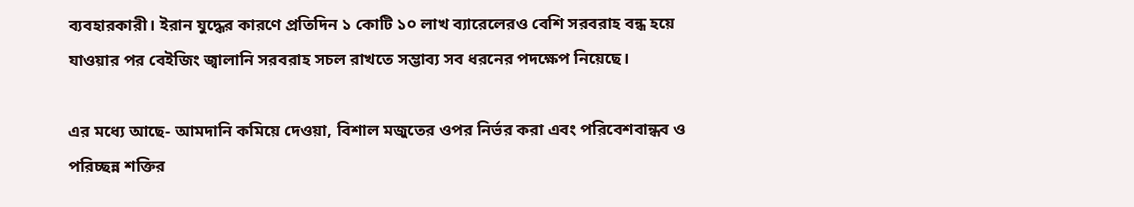ব্যবহারকারী। ইরান যুদ্ধের কারণে প্রতিদিন ১ কোটি ১০ লাখ ব্যারেলেরও বেশি সরবরাহ বন্ধ হয়ে যাওয়ার পর বেইজিং জ্বালানি সরবরাহ সচল রাখতে সম্ভাব্য সব ধরনের পদক্ষেপ নিয়েছে।

এর মধ্যে আছে- আমদানি কমিয়ে দেওয়া, বিশাল মজুতের ওপর নির্ভর করা এবং পরিবেশবান্ধব ও পরিচ্ছন্ন শক্তির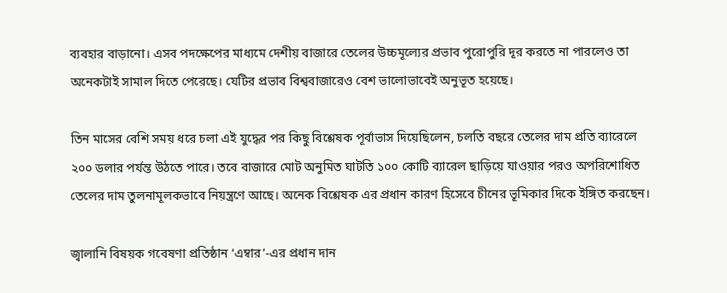ব্যবহার বাড়ানো। এসব পদক্ষেপের মাধ্যমে দেশীয় বাজারে তেলের উচ্চমূল্যের প্রভাব পুরোপুরি দূর করতে না পারলেও তা অনেকটাই সামাল দিতে পেরেছে। যেটির প্রভাব বিশ্ববাজারেও বেশ ভালোভাবেই অনুভূত হয়েছে।

তিন মাসের বেশি সময় ধরে চলা এই যুদ্ধের পর কিছু বিশ্লেষক পূর্বাভাস দিয়েছিলেন, চলতি বছরে তেলের দাম প্রতি ব্যারেলে ২০০ ডলার পর্যন্ত উঠতে পারে। তবে বাজারে মোট অনুমিত ঘাটতি ১০০ কোটি ব্যারেল ছাড়িয়ে যাওয়ার পরও অপরিশোধিত তেলের দাম তুলনামূলকভাবে নিয়ন্ত্রণে আছে। অনেক বিশ্লেষক এর প্রধান কারণ হিসেবে চীনের ভূমিকার দিকে ইঙ্গিত করছেন।

জ্বালানি বিষয়ক গবেষণা প্রতিষ্ঠান ‘এম্বার’-এর প্রধান দান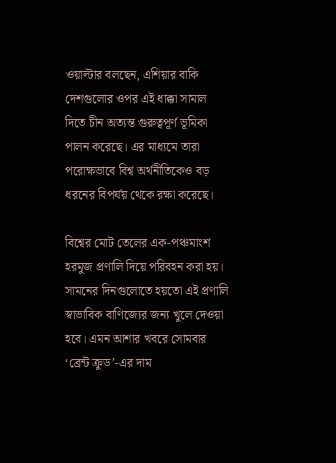ওয়াল্টার বলছেন, এশিয়ার বাকি দেশগুলোর ওপর এই ধাক্কা সামাল দিতে চীন অত্যন্ত গুরুত্বপূর্ণ ভূমিকা পালন করেছে। এর মাধ্যমে তারা পরোক্ষভাবে বিশ্ব অর্থনীতিকেও বড় ধরনের বিপর্যয় থেকে রক্ষা করেছে।

বিশ্বের মোট তেলের এক-পঞ্চমাংশ হরমুজ প্রণালি দিয়ে পরিবহন করা হয়। সামনের দিনগুলোতে হয়তো এই প্রণালি স্বাভাবিক বাণিজ্যের জন্য খুলে দেওয়া হবে। এমন আশার খবরে সোমবার ‘ব্রেন্ট ক্রুড’-এর দাম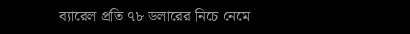ব্যারেল প্রতি ৭৮ ডলারের নিচে নেমে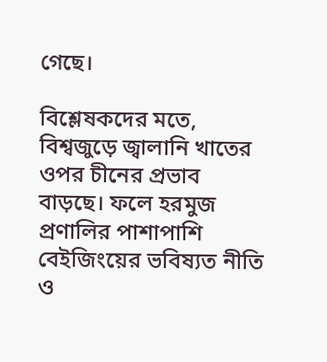গেছে।

বিশ্লেষকদের মতে, বিশ্বজুড়ে জ্বালানি খাতের ওপর চীনের প্রভাব বাড়ছে। ফলে হরমুজ প্রণালির পাশাপাশি বেইজিংয়ের ভবিষ্যত নীতি ও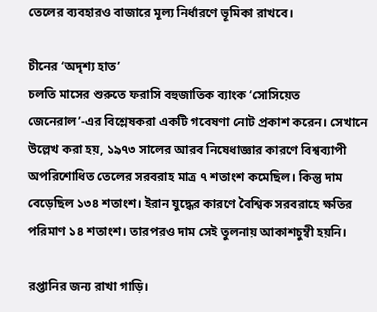তেলের ব্যবহারও বাজারে মূল্য নির্ধারণে ভূমিকা রাখবে।

চীনের ‘অদৃশ্য হাত’
চলতি মাসের শুরুতে ফরাসি বহুজাতিক ব্যাংক ‘সোসিয়েত জেনেরাল’-এর বিশ্লেষকরা একটি গবেষণা নোট প্রকাশ করেন। সেখানে উল্লেখ করা হয়, ১৯৭৩ সালের আরব নিষেধাজ্ঞার কারণে বিশ্বব্যাপী অপরিশোধিত তেলের সরবরাহ মাত্র ৭ শতাংশ কমেছিল। কিন্তু দাম বেড়েছিল ১৩৪ শতাংশ। ইরান যুদ্ধের কারণে বৈশ্বিক সরবরাহে ক্ষতির পরিমাণ ১৪ শতাংশ। তারপরও দাম সেই তুলনায় আকাশচুম্বী হয়নি।

রপ্তানির জন্য রাখা গাড়ি।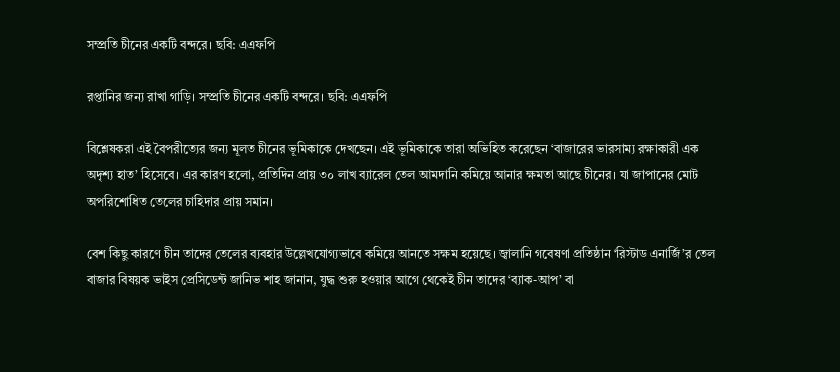সম্প্রতি চীনের একটি বন্দরে। ছবি: এএফপি

রপ্তানির জন্য রাখা গাড়ি। সম্প্রতি চীনের একটি বন্দরে। ছবি: এএফপি

বিশ্লেষকরা এই বৈপরীত্যের জন্য মূলত চীনের ভূমিকাকে দেখছেন। এই ভূমিকাকে তারা অভিহিত করেছেন ‘বাজারের ভারসাম্য রক্ষাকারী এক অদৃশ্য হাত’ হিসেবে। এর কারণ হলো, প্রতিদিন প্রায় ৩০ লাখ ব্যারেল তেল আমদানি কমিয়ে আনার ক্ষমতা আছে চীনের। যা জাপানের মোট অপরিশোধিত তেলের চাহিদার প্রায় সমান।

বেশ কিছু কারণে চীন তাদের তেলের ব্যবহার উল্লেখযোগ্যভাবে কমিয়ে আনতে সক্ষম হয়েছে। জ্বালানি গবেষণা প্রতিষ্ঠান ‘রিস্টাড এনার্জি’র তেল বাজার বিষয়ক ভাইস প্রেসিডেন্ট জানিভ শাহ জানান, যুদ্ধ শুরু হওয়ার আগে থেকেই চীন তাদের ‘ব্যাক-আপ’ বা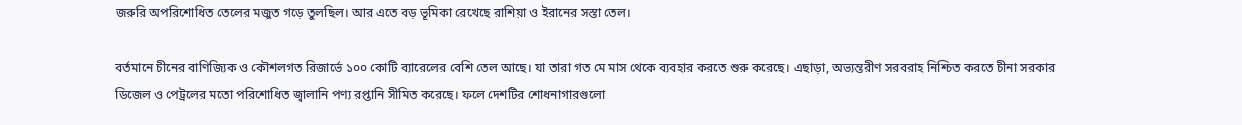জরুরি অপরিশোধিত তেলের মজুত গড়ে তুলছিল। আর এতে বড় ভূমিকা রেখেছে রাশিয়া ও ইরানের সস্তা তেল।

বর্তমানে চীনের বাণিজ্যিক ও কৌশলগত রিজার্ভে ১০০ কোটি ব্যারেলের বেশি তেল আছে। যা তারা গত মে মাস থেকে ব্যবহার করতে শুরু করেছে। এছাড়া, অভ্যন্তরীণ সরবরাহ নিশ্চিত করতে চীনা সরকার ডিজেল ও পেট্রলের মতো পরিশোধিত জ্বালানি পণ্য রপ্তানি সীমিত করেছে। ফলে দেশটির শোধনাগারগুলো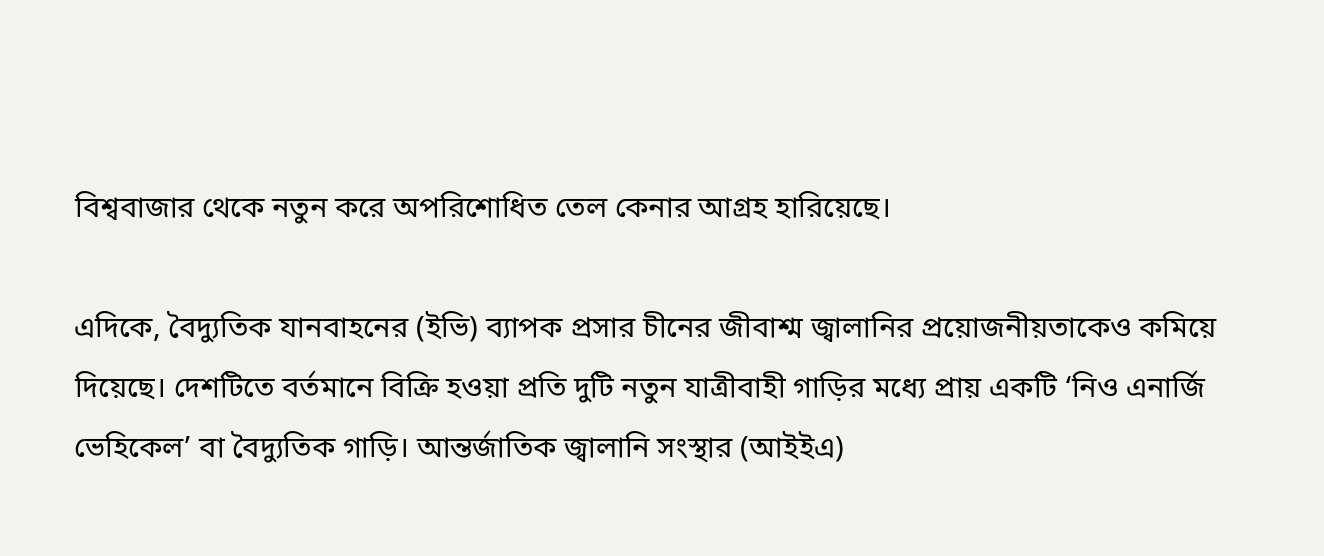বিশ্ববাজার থেকে নতুন করে অপরিশোধিত তেল কেনার আগ্রহ হারিয়েছে।

এদিকে, বৈদ্যুতিক যানবাহনের (ইভি) ব্যাপক প্রসার চীনের জীবাশ্ম জ্বালানির প্রয়োজনীয়তাকেও কমিয়ে দিয়েছে। দেশটিতে বর্তমানে বিক্রি হওয়া প্রতি দুটি নতুন যাত্রীবাহী গাড়ির মধ্যে প্রায় একটি ‘নিও এনার্জি ভেহিকেল’ বা বৈদ্যুতিক গাড়ি। আন্তর্জাতিক জ্বালানি সংস্থার (আইইএ)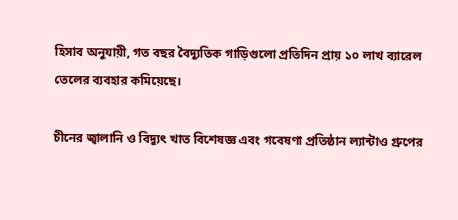হিসাব অনুযায়ী, গত বছর বৈদ্যুতিক গাড়িগুলো প্রতিদিন প্রায় ১০ লাখ ব্যারেল তেলের ব্যবহার কমিয়েছে।

চীনের জ্বালানি ও বিদ্যুৎ খাত বিশেষজ্ঞ এবং গবেষণা প্রতিষ্ঠান ল্যান্টাও গ্রুপের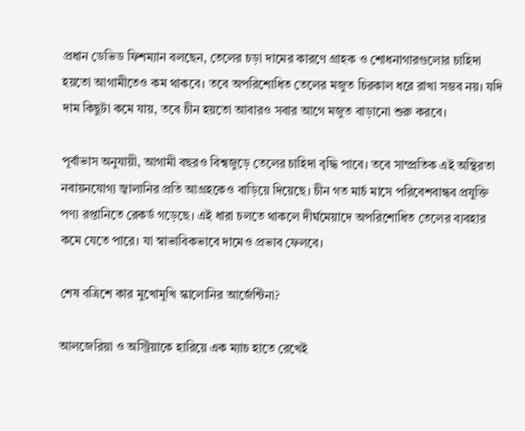প্রধান ডেভিড ফিশম্যান বলছেন, তেলের চড়া দামের কারণে গ্রাহক ও শোধনাগারগুলোর চাহিদা হয়তো আগামীতেও কম থাকবে। তবে অপরিশোধিত তেলের মজুত চিরকাল ধরে রাখা সম্ভব নয়। যদি দাম কিছুটা কমে যায়, তবে চীন হয়তো আবারও সবার আগে মজুত বাড়ানো শুরু করবে।

পূর্বাভাস অনুযায়ী, আগামী বছরও বিশ্বজুড়ে তেলের চাহিদা বৃদ্ধি পাবে। তবে সাম্প্রতিক এই অস্থিরতা নবায়নযোগ্য জ্বালানির প্রতি আগ্রহকেও বাড়িয়ে দিয়েছে। চীন গত মার্চ মাসে পরিবেশবান্ধব প্রযুক্তি পণ্য রপ্তানিতে রেকর্ড গড়েছে। এই ধারা চলতে থাকলে দীর্ঘমেয়াদে অপরিশোধিত তেলের ব্যবহার কমে যেতে পারে। যা স্বাভাবিকভাবে দামেও প্রভাব ফেলবে।

শেষ বত্রিশে কার মুখোমুখি স্কালোনির আর্জেন্টিনা?

আলজেরিয়া ও অস্ট্রিয়াকে হারিয়ে এক ম্যাচ হাতে রেখেই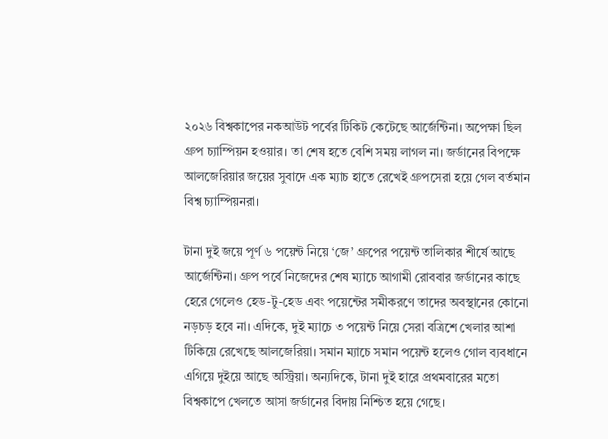২০২৬ বিশ্বকাপের নকআউট পর্বের টিকিট কেটেছে আর্জেন্টিনা। অপেক্ষা ছিল গ্রুপ চ্যাম্পিয়ন হওয়ার। তা শেষ হতে বেশি সময় লাগল না। জর্ডানের বিপক্ষে আলজেরিয়ার জয়ের সুবাদে এক ম্যাচ হাতে রেখেই গ্রুপসেরা হয়ে গেল বর্তমান বিশ্ব চ্যাম্পিয়নরা।

টানা দুই জয়ে পূর্ণ ৬ পয়েন্ট নিয়ে ‘জে’ গ্রুপের পয়েন্ট তালিকার শীর্ষে আছে আর্জেন্টিনা। গ্রুপ পর্বে নিজেদের শেষ ম্যাচে আগামী রোববার জর্ডানের কাছে হেরে গেলেও হেড-টু-হেড এবং পয়েন্টের সমীকরণে তাদের অবস্থানের কোনো নড়চড় হবে না। এদিকে, দুই ম্যাচে ৩ পয়েন্ট নিয়ে সেরা বত্রিশে খেলার আশা টিকিয়ে রেখেছে আলজেরিয়া। সমান ম্যাচে সমান পয়েন্ট হলেও গোল ব্যবধানে এগিয়ে দুইয়ে আছে অস্ট্রিয়া। অন্যদিকে, টানা দুই হারে প্রথমবারের মতো বিশ্বকাপে খেলতে আসা জর্ডানের বিদায় নিশ্চিত হয়ে গেছে।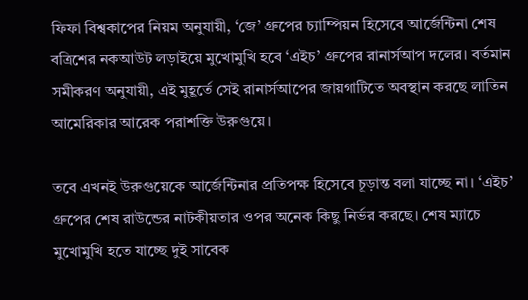ফিফা বিশ্বকাপের নিয়ম অনুযায়ী, ‘জে’ গ্রুপের চ্যাম্পিয়ন হিসেবে আর্জেন্টিনা শেষ বত্রিশের নকআউট লড়াইয়ে মুখোমুখি হবে ‘এইচ’ গ্রুপের রানার্সআপ দলের। বর্তমান সমীকরণ অনুযায়ী, এই মুহূর্তে সেই রানার্সআপের জায়গাটিতে অবস্থান করছে লাতিন আমেরিকার আরেক পরাশক্তি উরুগুয়ে।

তবে এখনই উরুগুয়েকে আর্জেন্টিনার প্রতিপক্ষ হিসেবে চূড়ান্ত বলা যাচ্ছে না। ‘এইচ’ গ্রুপের শেষ রাউন্ডের নাটকীয়তার ওপর অনেক কিছু নির্ভর করছে। শেষ ম্যাচে মুখোমুখি হতে যাচ্ছে দুই সাবেক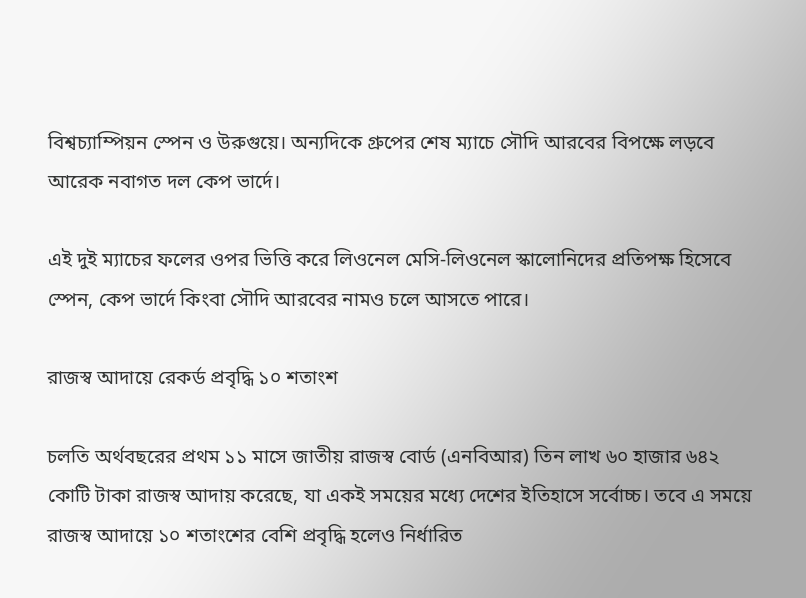বিশ্বচ্যাম্পিয়ন স্পেন ও উরুগুয়ে। অন্যদিকে গ্রুপের শেষ ম্যাচে সৌদি আরবের বিপক্ষে লড়বে আরেক নবাগত দল কেপ ভার্দে।

এই দুই ম্যাচের ফলের ওপর ভিত্তি করে লিওনেল মেসি-লিওনেল স্কালোনিদের প্রতিপক্ষ হিসেবে স্পেন, কেপ ভার্দে কিংবা সৌদি আরবের নামও চলে আসতে পারে।

রাজস্ব আদায়ে রেকর্ড প্রবৃদ্ধি ১০ শতাংশ

চলতি অর্থবছরের প্রথম ১১ মাসে জাতীয় রাজস্ব বোর্ড (এনবিআর) তিন লাখ ৬০ হাজার ৬৪২ কোটি টাকা রাজস্ব আদায় করেছে, যা একই সময়ের মধ্যে দেশের ইতিহাসে সর্বোচ্চ। তবে এ সময়ে রাজস্ব আদায়ে ১০ শতাংশের বেশি প্রবৃদ্ধি হলেও নির্ধারিত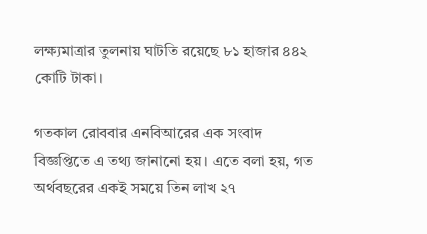লক্ষ্যমাত্রার তুলনায় ঘাটতি রয়েছে ৮১ হাজার ৪৪২ কোটি টাকা।

গতকাল রোববার এনবিআরের এক সংবাদ বিজ্ঞপ্তিতে এ তথ্য জানানো হয়। এতে বলা হয়, গত অর্থবছরের একই সময়ে তিন লাখ ২৭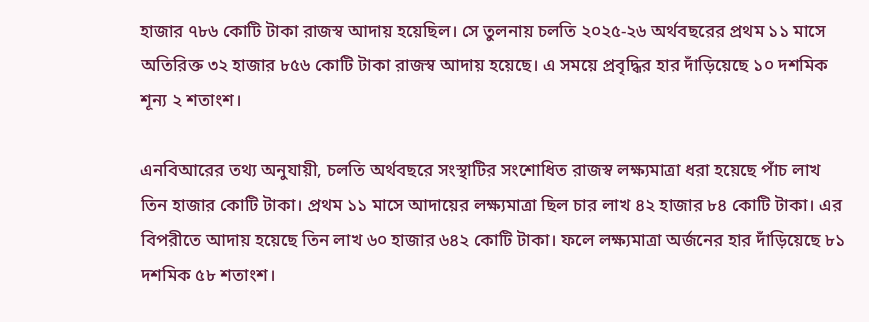হাজার ৭৮৬ কোটি টাকা রাজস্ব আদায় হয়েছিল। সে তুলনায় চলতি ২০২৫-২৬ অর্থবছরের প্রথম ১১ মাসে অতিরিক্ত ৩২ হাজার ৮৫৬ কোটি টাকা রাজস্ব আদায় হয়েছে। এ সময়ে প্রবৃদ্ধির হার দাঁড়িয়েছে ১০ দশমিক শূন্য ২ শতাংশ।

এনবিআরের তথ্য অনুযায়ী, চলতি অর্থবছরে সংস্থাটির সংশোধিত রাজস্ব লক্ষ্যমাত্রা ধরা হয়েছে পাঁচ লাখ তিন হাজার কোটি টাকা। প্রথম ১১ মাসে আদায়ের লক্ষ্যমাত্রা ছিল চার লাখ ৪২ হাজার ৮৪ কোটি টাকা। এর বিপরীতে আদায় হয়েছে তিন লাখ ৬০ হাজার ৬৪২ কোটি টাকা। ফলে লক্ষ্যমাত্রা অর্জনের হার দাঁড়িয়েছে ৮১ দশমিক ৫৮ শতাংশ।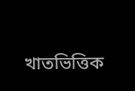খাতভিত্তিক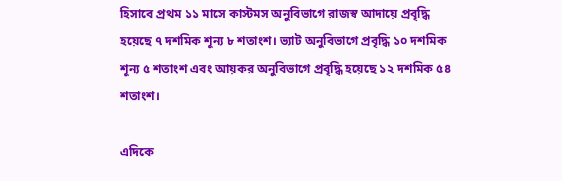হিসাবে প্রথম ১১ মাসে কাস্টমস অনুবিভাগে রাজস্ব আদায়ে প্রবৃদ্ধি হয়েছে ৭ দশমিক শূন্য ৮ শতাংশ। ভ্যাট অনুবিভাগে প্রবৃদ্ধি ১০ দশমিক শূন্য ৫ শতাংশ এবং আয়কর অনুবিভাগে প্রবৃদ্ধি হয়েছে ১২ দশমিক ৫৪ শতাংশ।

এদিকে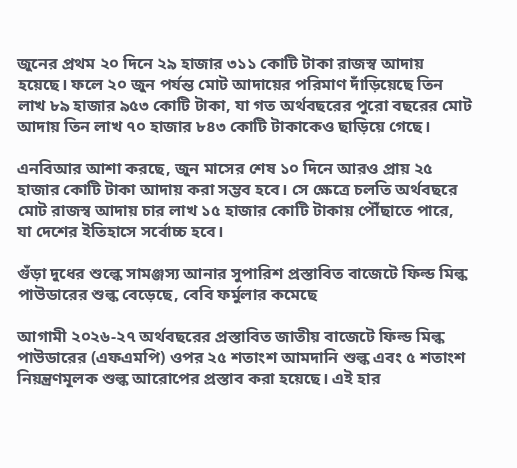জুনের প্রথম ২০ দিনে ২৯ হাজার ৩১১ কোটি টাকা রাজস্ব আদায় হয়েছে। ফলে ২০ জুন পর্যন্ত মোট আদায়ের পরিমাণ দাঁড়িয়েছে তিন লাখ ৮৯ হাজার ৯৫৩ কোটি টাকা, যা গত অর্থবছরের পুরো বছরের মোট আদায় তিন লাখ ৭০ হাজার ৮৪৩ কোটি টাকাকেও ছাড়িয়ে গেছে।

এনবিআর আশা করছে, জুন মাসের শেষ ১০ দিনে আরও প্রায় ২৫ হাজার কোটি টাকা আদায় করা সম্ভব হবে। সে ক্ষেত্রে চলতি অর্থবছরে মোট রাজস্ব আদায় চার লাখ ১৫ হাজার কোটি টাকায় পৌঁছাতে পারে, যা দেশের ইতিহাসে সর্বোচ্চ হবে।

গুঁড়া দুধের শুল্কে সামঞ্জস্য আনার সুপারিশ প্রস্তাবিত বাজেটে ফিল্ড মিল্ক পাউডারের শুল্ক বেড়েছে, বেবি ফর্মুলার কমেছে

আগামী ২০২৬-২৭ অর্থবছরের প্রস্তাবিত জাতীয় বাজেটে ফিল্ড মিল্ক পাউডারের (এফএমপি) ওপর ২৫ শতাংশ আমদানি শুল্ক এবং ৫ শতাংশ নিয়ন্ত্রণমূলক শুল্ক আরোপের প্রস্তাব করা হয়েছে। এই হার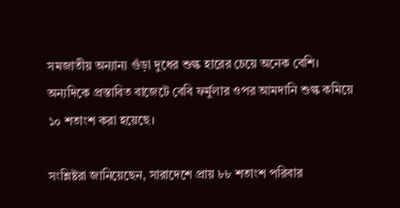সমজাতীয় অন্যান্য গুঁড়া দুধের শুল্ক হারের চেয়ে অনেক বেশি। অন্যদিকে প্রস্তাবিত বাজেটে বেবি ফর্মুলার ওপর আমদানি শুল্ক কমিয়ে ১০ শতাংশ করা হয়েছে।

সংশ্লিষ্টরা জানিয়েছেন, সারাদেশে প্রায় ৮৮ শতাংশ পরিবার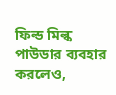ফিল্ড মিল্ক পাউডার ব্যবহার করলেও,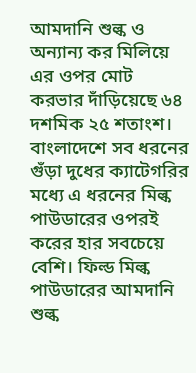আমদানি শুল্ক ও অন্যান্য কর মিলিয়ে এর ওপর মোট করভার দাঁড়িয়েছে ৬৪ দশমিক ২৫ শতাংশ। বাংলাদেশে সব ধরনের গুঁড়া দুধের ক্যাটেগরির মধ্যে এ ধরনের মিল্ক পাউডারের ওপরই করের হার সবচেয়ে বেশি। ফিল্ড মিল্ক পাউডারের আমদানি শুল্ক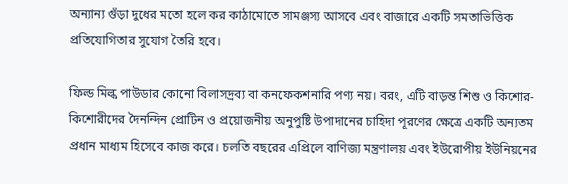অন্যান্য গুঁড়া দুধের মতো হলে কর কাঠামোতে সামঞ্জস্য আসবে এবং বাজারে একটি সমতাভিত্তিক প্রতিযোগিতার সুযোগ তৈরি হবে।

ফিল্ড মিল্ক পাউডার কোনো বিলাসদ্রব্য বা কনফেকশনারি পণ্য নয়। বরং, এটি বাড়ন্ত শিশু ও কিশোর-কিশোরীদের দৈনন্দিন প্রোটিন ও প্রয়োজনীয় অনুপুষ্টি উপাদানের চাহিদা পূরণের ক্ষেত্রে একটি অন্যতম প্রধান মাধ্যম হিসেবে কাজ করে। চলতি বছরের এপ্রিলে বাণিজ্য মন্ত্রণালয় এবং ইউরোপীয় ইউনিয়নের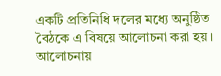একটি প্রতিনিধি দলের মধ্যে অনুষ্ঠিত বৈঠকে এ বিষয়ে আলোচনা করা হয়। আলোচনায়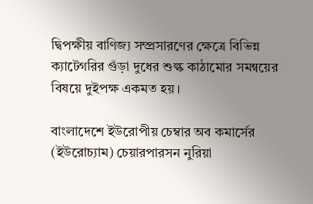দ্বিপক্ষীয় বাণিজ্য সম্প্রসারণের ক্ষেত্রে বিভিন্ন ক্যাটেগরির গুঁড়া দুধের শুল্ক কাঠামোর সমন্বয়ের বিষয়ে দুইপক্ষ একমত হয়।

বাংলাদেশে ইউরোপীয় চেম্বার অব কমার্সের (ইউরোচ্যাম) চেয়ারপারসন নুরিয়া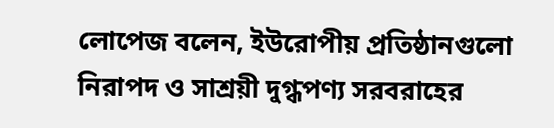লোপেজ বলেন, ইউরোপীয় প্রতিষ্ঠানগুলো নিরাপদ ও সাশ্রয়ী দুগ্ধপণ্য সরবরাহের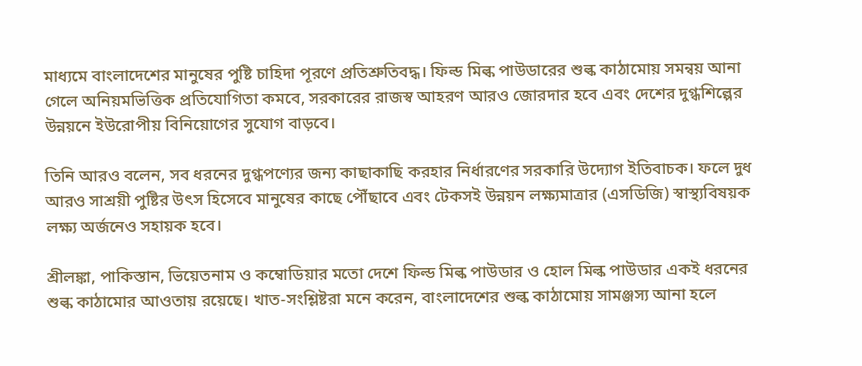মাধ্যমে বাংলাদেশের মানুষের পুষ্টি চাহিদা পূরণে প্রতিশ্রুতিবদ্ধ। ফিল্ড মিল্ক পাউডারের শুল্ক কাঠামোয় সমন্বয় আনা গেলে অনিয়মভিত্তিক প্রতিযোগিতা কমবে, সরকারের রাজস্ব আহরণ আরও জোরদার হবে এবং দেশের দুগ্ধশিল্পের উন্নয়নে ইউরোপীয় বিনিয়োগের সুযোগ বাড়বে।

তিনি আরও বলেন, সব ধরনের দুগ্ধপণ্যের জন্য কাছাকাছি করহার নির্ধারণের সরকারি উদ্যোগ ইতিবাচক। ফলে দুধ আরও সাশ্রয়ী পুষ্টির উৎস হিসেবে মানুষের কাছে পৌঁছাবে এবং টেকসই উন্নয়ন লক্ষ্যমাত্রার (এসডিজি) স্বাস্থ্যবিষয়ক লক্ষ্য অর্জনেও সহায়ক হবে।

শ্রীলঙ্কা, পাকিস্তান, ভিয়েতনাম ও কম্বোডিয়ার মতো দেশে ফিল্ড মিল্ক পাউডার ও হোল মিল্ক পাউডার একই ধরনের শুল্ক কাঠামোর আওতায় রয়েছে। খাত-সংশ্লিষ্টরা মনে করেন, বাংলাদেশের শুল্ক কাঠামোয় সামঞ্জস্য আনা হলে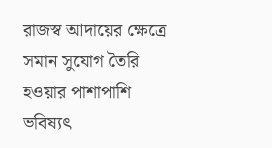রাজস্ব আদায়ের ক্ষেত্রে সমান সুযোগ তৈরি হওয়ার পাশাপাশি ভবিষ্যৎ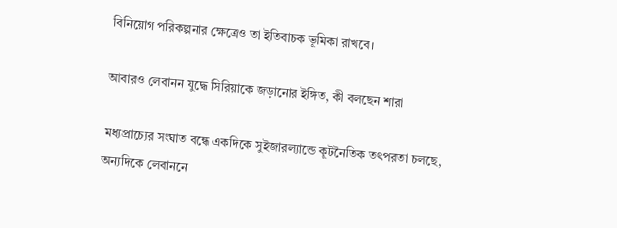বিনিয়োগ পরিকল্পনার ক্ষেত্রেও তা ইতিবাচক ভূমিকা রাখবে।

আবারও লেবানন যুদ্ধে সিরিয়াকে জড়ানোর ইঙ্গিত, কী বলছেন শারা

মধ্যপ্রাচ্যের সংঘাত বন্ধে একদিকে সুইজারল্যান্ডে কূটনৈতিক তৎপরতা চলছে, অন্যদিকে লেবাননে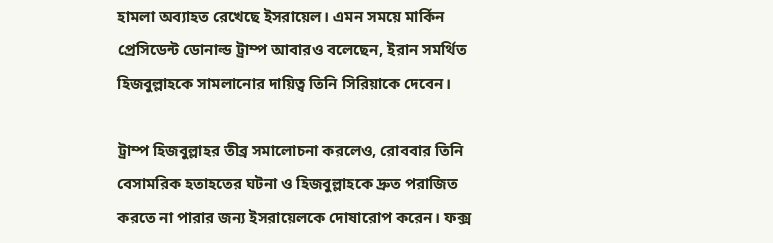হামলা অব্যাহত রেখেছে ইসরায়েল। এমন সময়ে মার্কিন প্রেসিডেন্ট ডোনাল্ড ট্রাম্প আবারও বলেছেন, ইরান সমর্থিত হিজবুল্লাহকে সামলানোর দায়িত্ব তিনি সিরিয়াকে দেবেন।

ট্রাম্প হিজবুল্লাহর তীব্র সমালোচনা করলেও, রোববার তিনি বেসামরিক হতাহতের ঘটনা ও হিজবুল্লাহকে দ্রুত পরাজিত করতে না পারার জন্য ইসরায়েলকে দোষারোপ করেন। ফক্স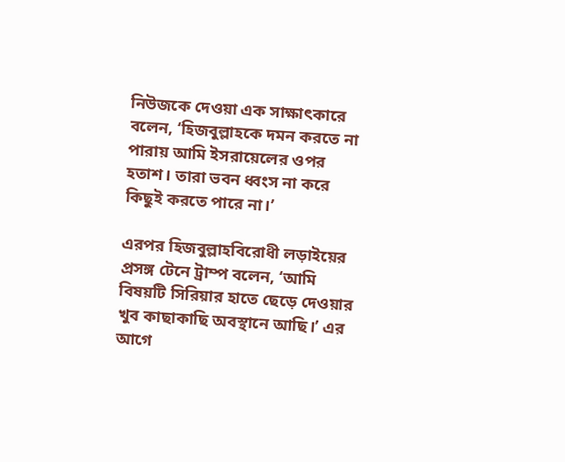নিউজকে দেওয়া এক সাক্ষাৎকারে বলেন, ‘হিজবুল্লাহকে দমন করতে না পারায় আমি ইসরায়েলের ওপর হতাশ। তারা ভবন ধ্বংস না করে কিছুই করতে পারে না।’

এরপর হিজবুল্লাহবিরোধী লড়াইয়ের প্রসঙ্গ টেনে ট্রাম্প বলেন, ‘আমি বিষয়টি সিরিয়ার হাতে ছেড়ে দেওয়ার খুব কাছাকাছি অবস্থানে আছি।’ এর আগে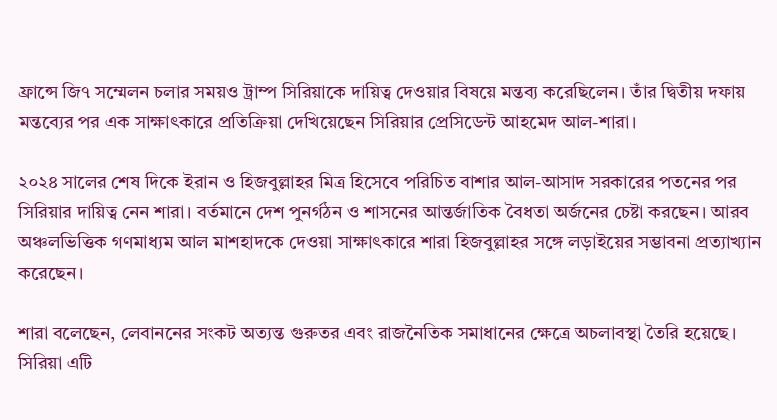ফ্রান্সে জি৭ সম্মেলন চলার সময়ও ট্রাম্প সিরিয়াকে দায়িত্ব দেওয়ার বিষয়ে মন্তব্য করেছিলেন। তাঁর দ্বিতীয় দফায় মন্তব্যের পর এক সাক্ষাৎকারে প্রতিক্রিয়া দেখিয়েছেন সিরিয়ার প্রেসিডেন্ট আহমেদ আল-শারা।

২০২৪ সালের শেষ দিকে ইরান ও হিজবুল্লাহর মিত্র হিসেবে পরিচিত বাশার আল-আসাদ সরকারের পতনের পর সিরিয়ার দায়িত্ব নেন শারা। বর্তমানে দেশ পুনর্গঠন ও শাসনের আন্তর্জাতিক বৈধতা অর্জনের চেষ্টা করছেন। আরব অঞ্চলভিত্তিক গণমাধ্যম আল মাশহাদকে দেওয়া সাক্ষাৎকারে শারা হিজবুল্লাহর সঙ্গে লড়াইয়ের সম্ভাবনা প্রত্যাখ্যান করেছেন।

শারা বলেছেন, লেবাননের সংকট অত্যন্ত গুরুতর এবং রাজনৈতিক সমাধানের ক্ষেত্রে অচলাবস্থা তৈরি হয়েছে। সিরিয়া এটি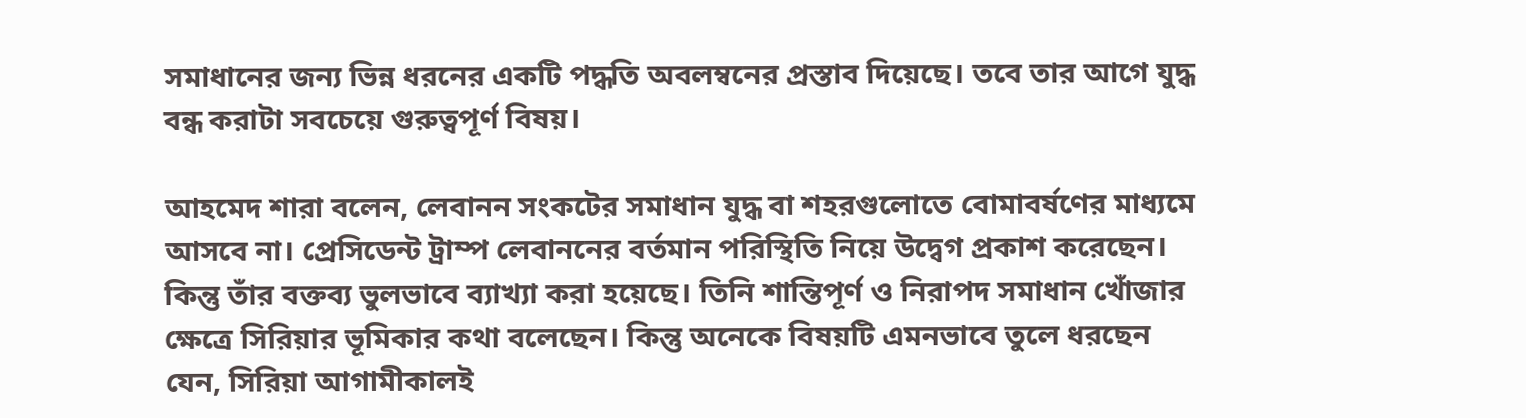সমাধানের জন্য ভিন্ন ধরনের একটি পদ্ধতি অবলম্বনের প্রস্তাব দিয়েছে। তবে তার আগে যুদ্ধ বন্ধ করাটা সবচেয়ে গুরুত্বপূর্ণ বিষয়।

আহমেদ শারা বলেন, লেবানন সংকটের সমাধান যুদ্ধ বা শহরগুলোতে বোমাবর্ষণের মাধ্যমে আসবে না। প্রেসিডেন্ট ট্রাম্প লেবাননের বর্তমান পরিস্থিতি নিয়ে উদ্বেগ প্রকাশ করেছেন। কিন্তু তাঁর বক্তব্য ভুলভাবে ব্যাখ্যা করা হয়েছে। তিনি শান্তিপূর্ণ ও নিরাপদ সমাধান খোঁজার ক্ষেত্রে সিরিয়ার ভূমিকার কথা বলেছেন। কিন্তু অনেকে বিষয়টি এমনভাবে তুলে ধরছেন যেন, সিরিয়া আগামীকালই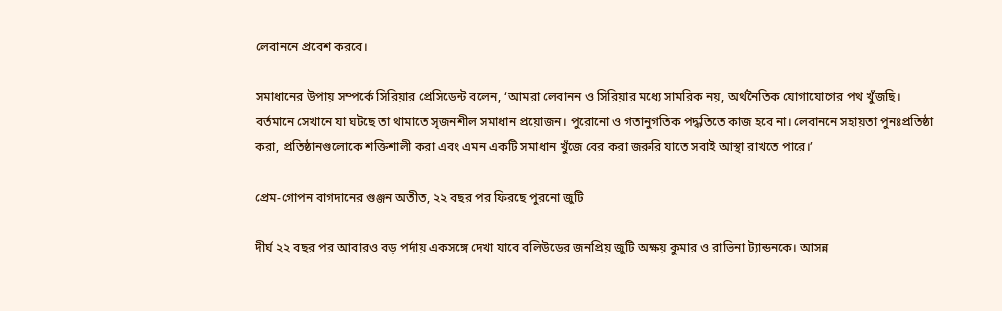লেবাননে প্রবেশ করবে।

সমাধানের উপায় সম্পর্কে সিরিয়ার প্রেসিডেন্ট বলেন, ‘আমরা লেবানন ও সিরিয়ার মধ্যে সামরিক নয়, অর্থনৈতিক যোগাযোগের পথ খুঁজছি। বর্তমানে সেখানে যা ঘটছে তা থামাতে সৃজনশীল সমাধান প্রয়োজন। পুরোনো ও গতানুগতিক পদ্ধতিতে কাজ হবে না। লেবাননে সহায়তা পুনঃপ্রতিষ্ঠা করা, প্রতিষ্ঠানগুলোকে শক্তিশালী করা এবং এমন একটি সমাধান খুঁজে বের করা জরুরি যাতে সবাই আস্থা রাখতে পারে।’

প্রেম-গোপন বাগদানের গুঞ্জন অতীত, ২২ বছর পর ফিরছে পুরনো জুটি

দীর্ঘ ২২ বছর পর আবারও বড় পর্দায় একসঙ্গে দেখা যাবে বলিউডের জনপ্রিয় জুটি অক্ষয় কুমার ও রাভিনা ট্যান্ডনকে। আসন্ন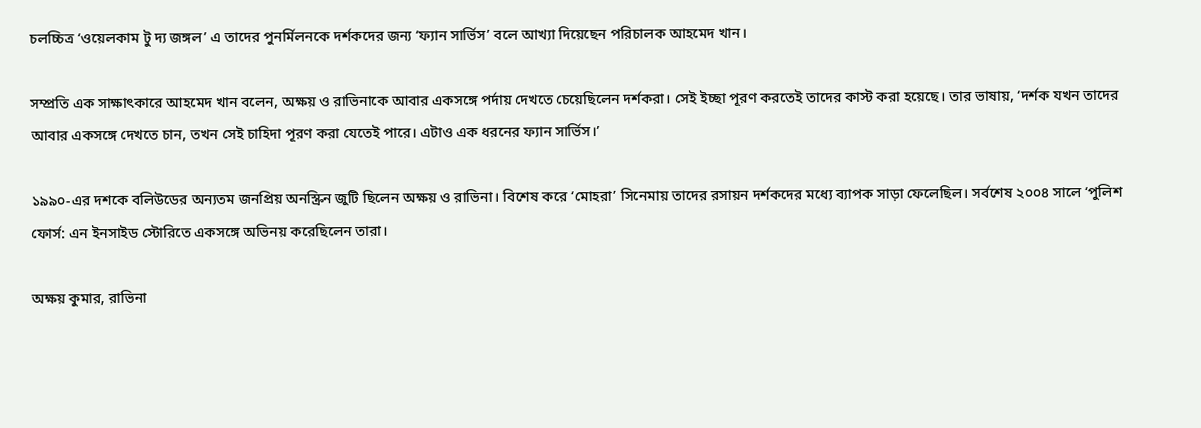চলচ্চিত্র ‘ওয়েলকাম টু দ্য জঙ্গল’ এ তাদের পুনর্মিলনকে দর্শকদের জন্য ‘ফ্যান সার্ভিস’ বলে আখ্যা দিয়েছেন পরিচালক আহমেদ খান।

সম্প্রতি এক সাক্ষাৎকারে আহমেদ খান বলেন, অক্ষয় ও রাভিনাকে আবার একসঙ্গে পর্দায় দেখতে চেয়েছিলেন দর্শকরা। সেই ইচ্ছা পূরণ করতেই তাদের কাস্ট করা হয়েছে। তার ভাষায়, ‘দর্শক যখন তাদের আবার একসঙ্গে দেখতে চান, তখন সেই চাহিদা পূরণ করা যেতেই পারে। এটাও এক ধরনের ফ্যান সার্ভিস।’

১৯৯০-এর দশকে বলিউডের অন্যতম জনপ্রিয় অনস্ক্রিন জুটি ছিলেন অক্ষয় ও রাভিনা। বিশেষ করে ‘মোহরা’ সিনেমায় তাদের রসায়ন দর্শকদের মধ্যে ব্যাপক সাড়া ফেলেছিল। সর্বশেষ ২০০৪ সালে ‘পুলিশ ফোর্স: এন ইনসাইড স্টোরিতে একসঙ্গে অভিনয় করেছিলেন তারা।

অক্ষয় কুমার, রাভিনা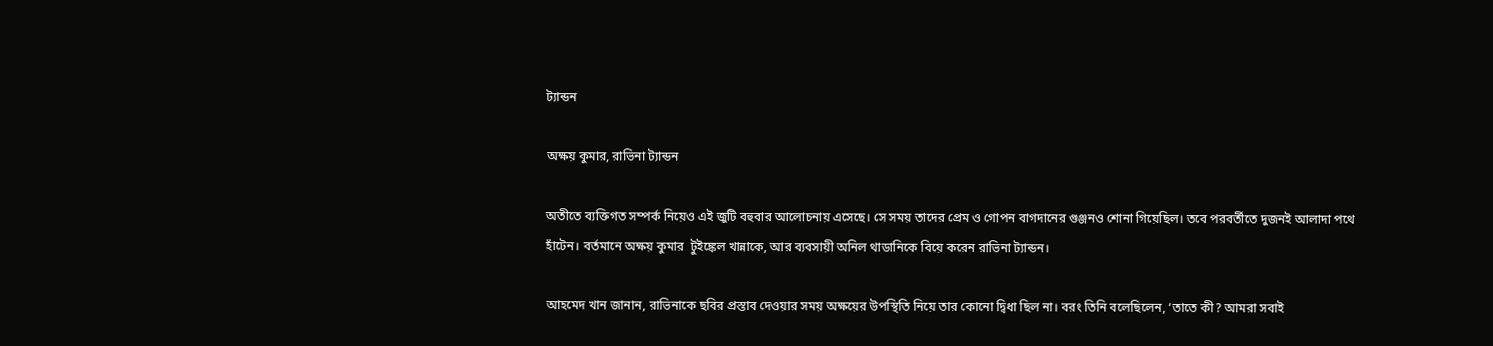ট্যান্ডন

অক্ষয় কুমার, রাভিনা ট্যান্ডন

অতীতে ব্যক্তিগত সম্পর্ক নিয়েও এই জুটি বহুবার আলোচনায় এসেছে। সে সময় তাদের প্রেম ও গোপন বাগদানের গুঞ্জনও শোনা গিয়েছিল। তবে পরবর্তীতে দুজনই আলাদা পথে হাঁটেন। বর্তমানে অক্ষয় কুমার  টুইঙ্কেল খান্নাকে, আর ব্যবসায়ী অনিল থাডানিকে বিয়ে করেন রাভিনা ট্যান্ডন।

আহমেদ খান জানান, রাভিনাকে ছবির প্রস্তাব দেওয়ার সময় অক্ষয়ের উপস্থিতি নিয়ে তার কোনো দ্বিধা ছিল না। বরং তিনি বলেছিলেন, ‘তাতে কী? আমরা সবাই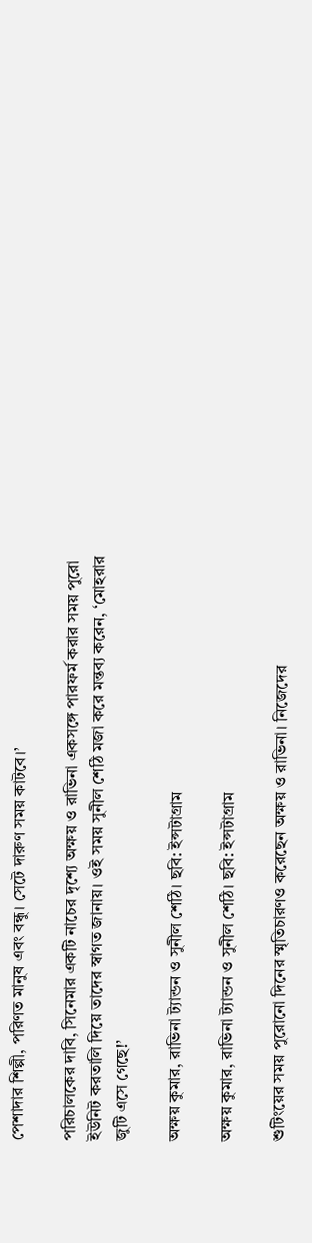পেশাদার শিল্পী, পরিণত মানুষ এবং বন্ধু। সেটে দারুণ সময় কাটবে।’

পরিচালকের দাবি, সিনেমার একটি নাচের দৃশ্যে অক্ষয় ও রাভিনা একসঙ্গে পারফর্ম করার সময় পুরো ইউনিট করতালি দিয়ে তাদের স্বাগত জানায়। ওই সময় সুনীল শেঠি মজা করে মন্তব্য করেন, ‘মোহরার জুটি এসে গেছে!’

অক্ষয় কুমার, রাভিনা ট্যান্ডন ও সুনীল শেঠি। ছবি: ইন্সটাগ্রাম

অক্ষয় কুমার, রাভিনা ট্যান্ডন ও সুনীল শেঠি। ছবি: ইন্সটাগ্রাম

শুটিংয়ের সময় পুরোনো দিনের স্মৃতিচারণও করেছেন অক্ষয় ও রাভিনা। নিজেদের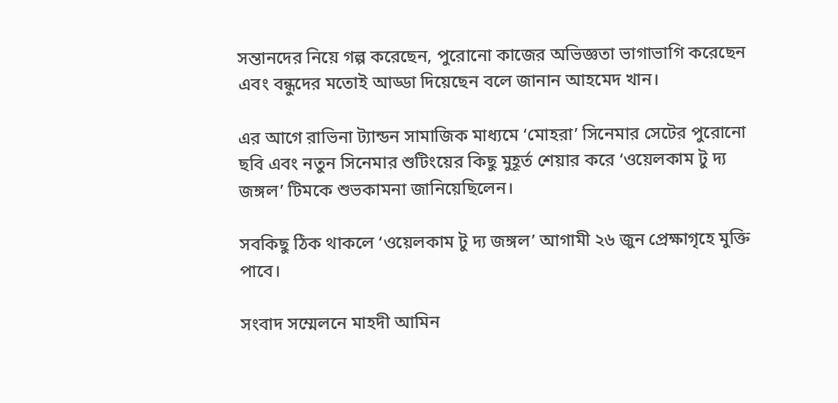সন্তানদের নিয়ে গল্প করেছেন, পুরোনো কাজের অভিজ্ঞতা ভাগাভাগি করেছেন এবং বন্ধুদের মতোই আড্ডা দিয়েছেন বলে জানান আহমেদ খান।

এর আগে রাভিনা ট্যান্ডন সামাজিক মাধ্যমে ‘মোহরা’ সিনেমার সেটের পুরোনো ছবি এবং নতুন সিনেমার শুটিংয়ের কিছু মুহূর্ত শেয়ার করে ‘ওয়েলকাম টু দ্য জঙ্গল’ টিমকে শুভকামনা জানিয়েছিলেন।

সবকিছু ঠিক থাকলে ‘ওয়েলকাম টু দ্য জঙ্গল’ আগামী ২৬ জুন প্রেক্ষাগৃহে মুক্তি পাবে।

সংবাদ সম্মেলনে মাহদী আমিন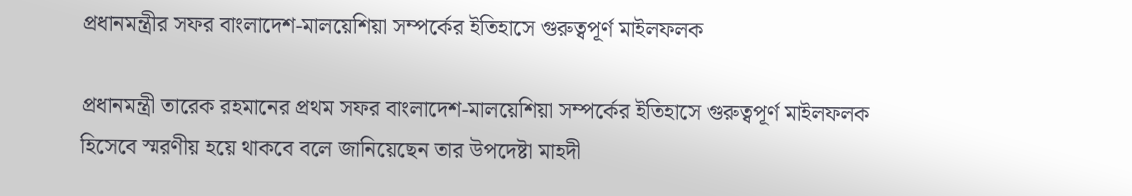প্রধানমন্ত্রীর সফর বাংলাদেশ-মালয়েশিয়া সম্পর্কের ইতিহাসে গুরুত্বপূর্ণ মাইলফলক

প্রধানমন্ত্রী তারেক রহমানের প্রথম সফর বাংলাদেশ-মালয়েশিয়া সম্পর্কের ইতিহাসে গুরুত্বপূর্ণ মাইলফলক হিসেবে স্মরণীয় হয়ে থাকবে বলে জানিয়েছেন তার উপদেষ্টা মাহদী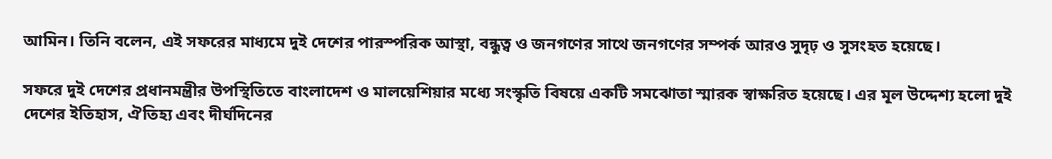আমিন। তিনি বলেন, এই সফরের মাধ্যমে দুই দেশের পারস্পরিক আস্থা, বন্ধুত্ব ও জনগণের সাথে জনগণের সম্পর্ক আরও সুদৃঢ় ও সুসংহত হয়েছে।

সফরে দুই দেশের প্রধানমন্ত্রীর উপস্থিতিতে বাংলাদেশ ও মালয়েশিয়ার মধ্যে সংস্কৃতি বিষয়ে একটি সমঝোতা স্মারক স্বাক্ষরিত হয়েছে। এর মূল উদ্দেশ্য হলো দুই দেশের ইতিহাস, ঐতিহ্য এবং দীর্ঘদিনের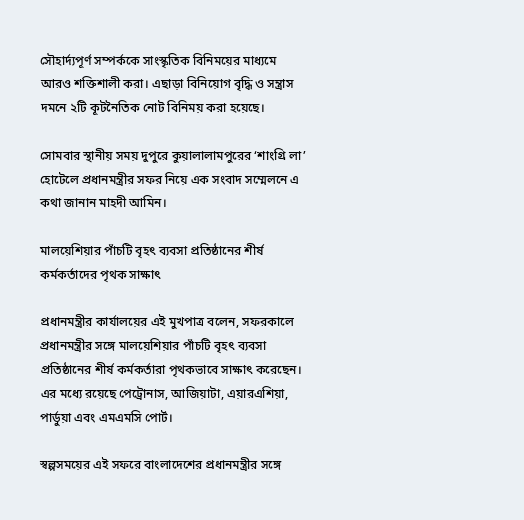সৌহার্দ্যপূর্ণ সম্পর্ককে সাংস্কৃতিক বিনিময়ের মাধ্যমে আরও শক্তিশালী করা। এছাড়া বিনিয়োগ বৃদ্ধি ও সন্ত্রাস দমনে ২টি কূটনৈতিক নোট বিনিময় করা হয়েছে।

সোমবার স্থানীয় সময় দুপুরে কুয়ালালামপুরের ‘শাংগ্রি লা’ হোটেলে প্রধানমন্ত্রীর সফর নিয়ে এক সংবাদ সম্মেলনে এ কথা জানান মাহদী আমিন।

মালয়েশিয়ার পাঁচটি বৃহৎ ব্যবসা প্রতিষ্ঠানের শীর্ষ কর্মকর্তাদের পৃথক সাক্ষাৎ

প্রধানমন্ত্রীর কার্যালয়ের এই মুখপাত্র বলেন, সফরকালে প্রধানমন্ত্রীর সঙ্গে মালয়েশিয়ার পাঁচটি বৃহৎ ব্যবসা প্রতিষ্ঠানের শীর্ষ কর্মকর্তারা পৃথকভাবে সাক্ষাৎ করেছেন। এর মধ্যে রয়েছে পেট্রোনাস, আজিয়াটা, এয়ারএশিয়া, পার্ডুয়া এবং এমএমসি পোর্ট।

স্বল্পসময়ের এই সফরে বাংলাদেশের প্রধানমন্ত্রীর সঙ্গে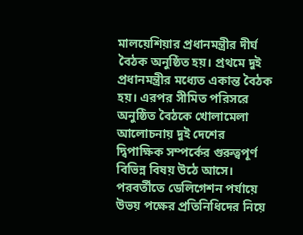মালয়েশিয়ার প্রধানমন্ত্রীর দীর্ঘ বৈঠক অনুষ্ঠিত হয়। প্রথমে দুই প্রধানমন্ত্রীর মধ্যেত একান্ত বৈঠক হয়। এরপর সীমিত পরিসরে অনুষ্ঠিত বৈঠকে খোলামেলা আলোচনায় দুই দেশের দ্বিপাক্ষিক সম্পর্কের গুরুত্বপূর্ণ বিভিন্ন বিষয় উঠে আসে। পরবর্তীতে ডেলিগেশন পর্যায়ে উভয় পক্ষের প্রতিনিধিদের নিয়ে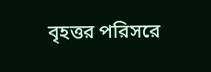বৃহত্তর পরিসরে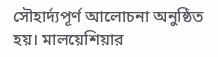সৌহার্দ্যপূর্ণ আলোচনা অনুষ্ঠিত হয়। মালয়েশিয়ার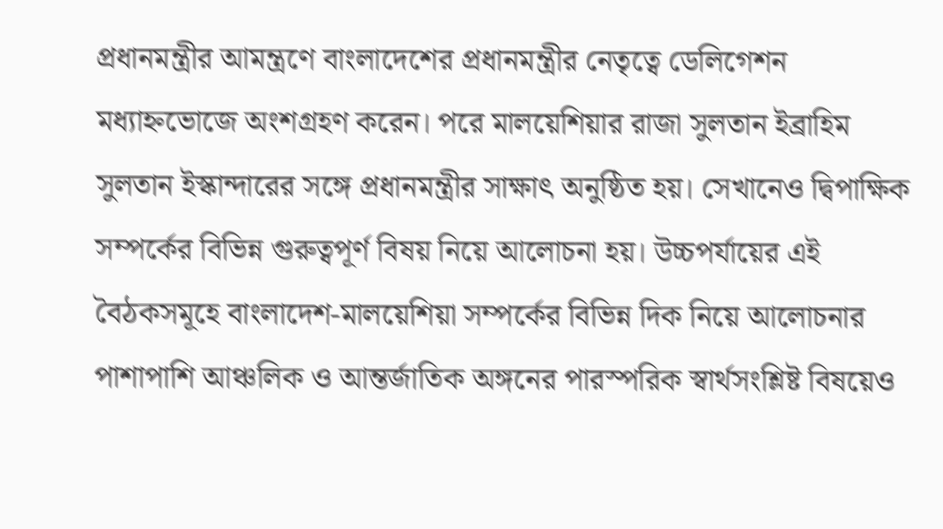প্রধানমন্ত্রীর আমন্ত্রণে বাংলাদেশের প্রধানমন্ত্রীর নেতৃত্বে ডেলিগেশন মধ্যাহ্নভোজে অংশগ্রহণ করেন। পরে মালয়েশিয়ার রাজা সুলতান ইব্রাহিম সুলতান ইস্কান্দারের সঙ্গে প্রধানমন্ত্রীর সাক্ষাৎ অনুষ্ঠিত হয়। সেখানেও দ্বিপাক্ষিক সম্পর্কের বিভিন্ন গুরুত্বপূর্ণ বিষয় নিয়ে আলোচনা হয়। উচ্চপর্যায়ের এই বৈঠকসমূহে বাংলাদেশ-মালয়েশিয়া সম্পর্কের বিভিন্ন দিক নিয়ে আলোচনার পাশাপাশি আঞ্চলিক ও আন্তর্জাতিক অঙ্গনের পারস্পরিক স্বার্থসংশ্লিষ্ট বিষয়েও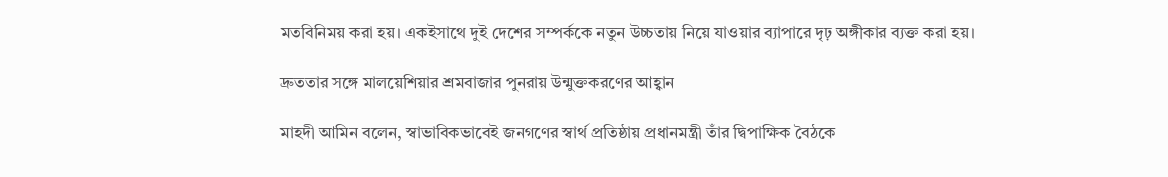মতবিনিময় করা হয়। একইসাথে দুই দেশের সম্পর্ককে নতুন উচ্চতায় নিয়ে যাওয়ার ব্যাপারে দৃঢ় অঙ্গীকার ব্যক্ত করা হয়।

দ্রুততার সঙ্গে মালয়েশিয়ার শ্রমবাজার পুনরায় উন্মুক্তকরণের আহ্বান

মাহদী আমিন বলেন, স্বাভাবিকভাবেই জনগণের স্বার্থ প্রতিষ্ঠায় প্রধানমন্ত্রী তাঁর দ্বিপাক্ষিক বৈঠকে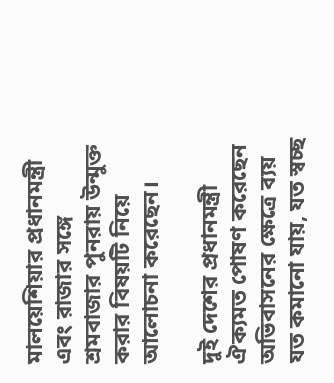মালয়েশিয়ার প্রধানমন্ত্রী এবং রাজার সঙ্গে শ্রমবাজার পুনরায় উন্মুক্ত করার বিষয়টি নিয়ে আলোচনা করেছেন।

দুই দেশের প্রধানমন্ত্রী ঐক্যমত পোষণ করেছেন অভিবাসনের ক্ষেত্রে ব্যয় যত কমানো যায়, যত স্বচ্ছ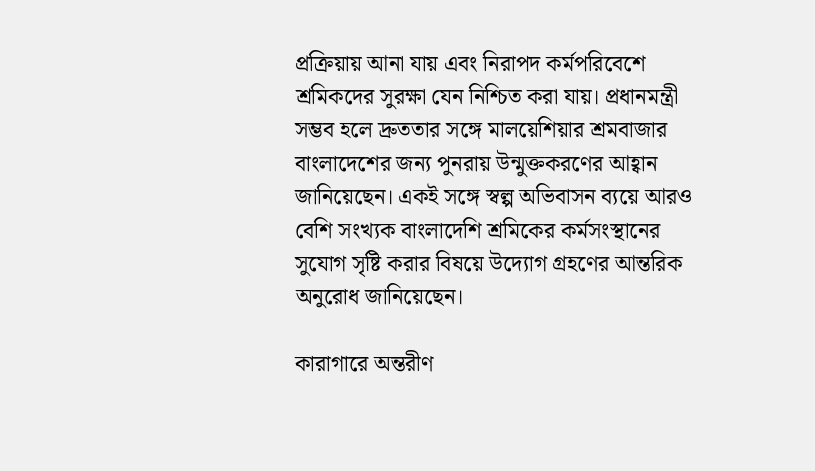প্রক্রিয়ায় আনা যায় এবং নিরাপদ কর্মপরিবেশে শ্রমিকদের সুরক্ষা যেন নিশ্চিত করা যায়। প্রধানমন্ত্রী সম্ভব হলে দ্রুততার সঙ্গে মালয়েশিয়ার শ্রমবাজার বাংলাদেশের জন্য পুনরায় উন্মুক্তকরণের আহ্বান জানিয়েছেন। একই সঙ্গে স্বল্প অভিবাসন ব্যয়ে আরও বেশি সংখ্যক বাংলাদেশি শ্রমিকের কর্মসংস্থানের সুযোগ সৃষ্টি করার বিষয়ে উদ্যোগ গ্রহণের আন্তরিক অনুরোধ জানিয়েছেন।

কারাগারে অন্তরীণ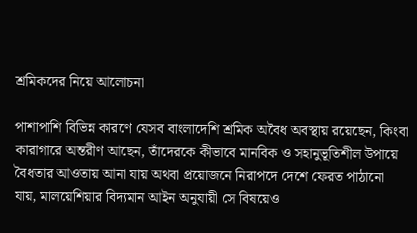শ্রমিকদের নিয়ে আলোচনা

পাশাপাশি বিভিন্ন কারণে যেসব বাংলাদেশি শ্রমিক অবৈধ অবস্থায় রয়েছেন, কিংবা কারাগারে অন্তরীণ আছেন, তাঁদেরকে কীভাবে মানবিক ও সহানুভূতিশীল উপায়ে বৈধতার আওতায় আনা যায় অথবা প্রয়োজনে নিরাপদে দেশে ফেরত পাঠানো যায়, মালয়েশিয়ার বিদ্যমান আইন অনুযায়ী সে বিষয়েও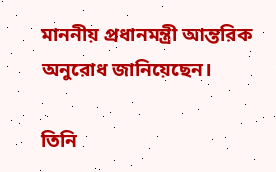মাননীয় প্রধানমন্ত্রী আন্তরিক অনুরোধ জানিয়েছেন।

তিনি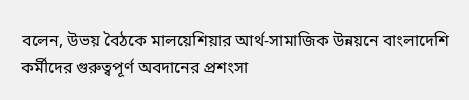বলেন, উভয় বৈঠকে মালয়েশিয়ার আর্থ-সামাজিক উন্নয়নে বাংলাদেশি কর্মীদের গুরুত্বপূর্ণ অবদানের প্রশংসা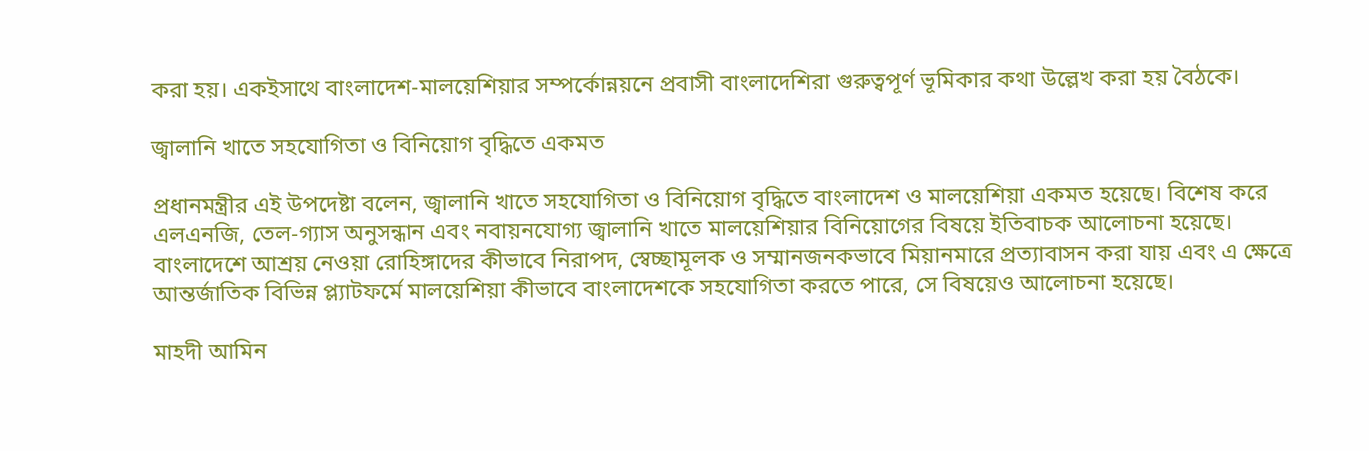করা হয়। একইসাথে বাংলাদেশ-মালয়েশিয়ার সম্পর্কোন্নয়নে প্রবাসী বাংলাদেশিরা গুরুত্বপূর্ণ ভূমিকার কথা উল্লেখ করা হয় বৈঠকে।

জ্বালানি খাতে সহযোগিতা ও বিনিয়োগ বৃদ্ধিতে একমত

প্রধানমন্ত্রীর এই উপদেষ্টা বলেন, জ্বালানি খাতে সহযোগিতা ও বিনিয়োগ বৃদ্ধিতে বাংলাদেশ ও মালয়েশিয়া একমত হয়েছে। বিশেষ করে এলএনজি, তেল-গ্যাস অনুসন্ধান এবং নবায়নযোগ্য জ্বালানি খাতে মালয়েশিয়ার বিনিয়োগের বিষয়ে ইতিবাচক আলোচনা হয়েছে। বাংলাদেশে আশ্রয় নেওয়া রোহিঙ্গাদের কীভাবে নিরাপদ, স্বেচ্ছামূলক ও সম্মানজনকভাবে মিয়ানমারে প্রত্যাবাসন করা যায় এবং এ ক্ষেত্রে আন্তর্জাতিক বিভিন্ন প্ল্যাটফর্মে মালয়েশিয়া কীভাবে বাংলাদেশকে সহযোগিতা করতে পারে, সে বিষয়েও আলোচনা হয়েছে।

মাহদী আমিন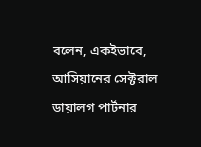বলেন, একইভাবে, আসিয়ানের সেক্টরাল ডায়ালগ পার্টনার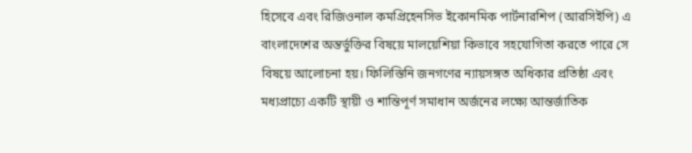হিসেবে এবং রিজিওনাল কমপ্রিহেনসিভ ইকোনমিক পার্টনারশিপ (আরসিইপি) এ বাংলাদেশের অন্তর্ভুক্তির বিষয়ে মালয়েশিয়া কিভাবে সহযোগিতা করতে পারে সে বিষয়ে আলোচনা হয়। ফিলিস্তিনি জনগণের ন্যায়সঙ্গত অধিকার প্রতিষ্ঠা এবং মধ্যপ্রাচ্যে একটি স্থায়ী ও শান্তিপূর্ণ সমাধান অর্জনের লক্ষ্যে আন্তর্জাতিক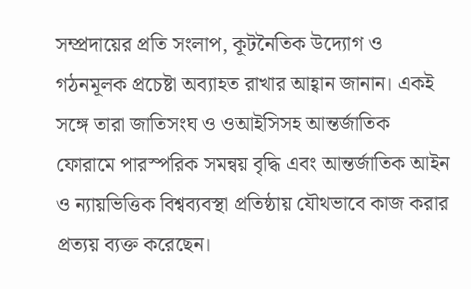সম্প্রদায়ের প্রতি সংলাপ, কূটনৈতিক উদ্যোগ ও গঠনমূলক প্রচেষ্টা অব্যাহত রাখার আহ্বান জানান। একই সঙ্গে তারা জাতিসংঘ ও ওআইসিসহ আন্তর্জাতিক ফোরামে পারস্পরিক সমন্বয় বৃদ্ধি এবং আন্তর্জাতিক আইন ও ন্যায়ভিত্তিক বিশ্বব্যবস্থা প্রতিষ্ঠায় যৌথভাবে কাজ করার প্রত্যয় ব্যক্ত করেছেন।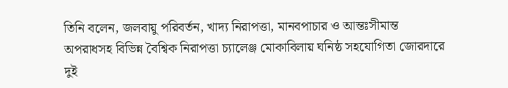তিনি বলেন, জলবায়ু পরিবর্তন, খাদ্য নিরাপত্তা, মানবপাচার ও আন্তঃসীমান্ত অপরাধসহ বিভিন্ন বৈশ্বিক নিরাপত্তা চ্যালেঞ্জ মোকাবিলায় ঘনিষ্ঠ সহযোগিতা জোরদারে দুই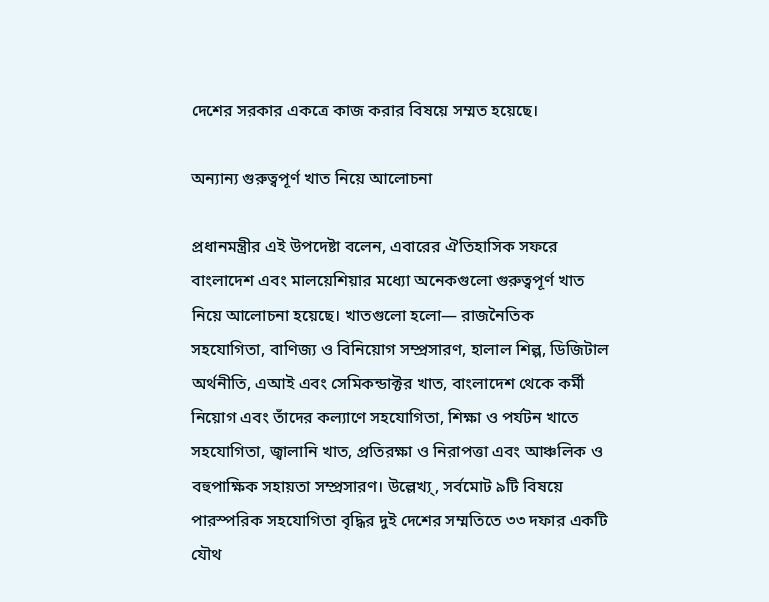দেশের সরকার একত্রে কাজ করার বিষয়ে সম্মত হয়েছে।

অন্যান্য গুরুত্বপূর্ণ খাত নিয়ে আলোচনা

প্রধানমন্ত্রীর এই উপদেষ্টা বলেন, এবারের ঐতিহাসিক সফরে বাংলাদেশ এবং মালয়েশিয়ার মধ্যো অনেকগুলো গুরুত্বপূর্ণ খাত নিয়ে আলোচনা হয়েছে। খাতগুলো হলো— রাজনৈতিক সহযোগিতা, বাণিজ্য ও বিনিয়োগ সম্প্রসারণ, হালাল শিল্প, ডিজিটাল অর্থনীতি, এআই এবং সেমিকন্ডাক্টর খাত, বাংলাদেশ থেকে কর্মী নিয়োগ এবং তাঁদের কল্যাণে সহযোগিতা, শিক্ষা ও পর্যটন খাতে সহযোগিতা, জ্বালানি খাত, প্রতিরক্ষা ও নিরাপত্তা এবং আঞ্চলিক ও বহুপাক্ষিক সহায়তা সম্প্রসারণ। উল্লেখ্য্, সর্বমোট ৯টি বিষয়ে পারস্পরিক সহযোগিতা বৃদ্ধির দুই দেশের সম্মতিতে ৩৩ দফার একটি যৌথ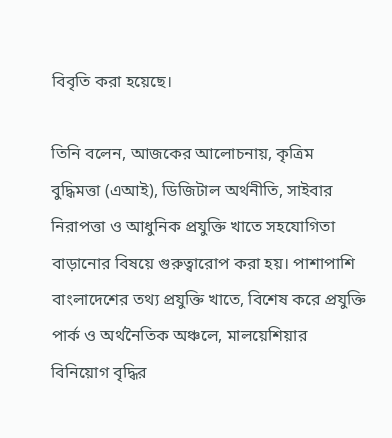বিবৃতি করা হয়েছে।

তিনি বলেন, আজকের আলোচনায়, কৃত্রিম বুদ্ধিমত্তা (এআই), ডিজিটাল অর্থনীতি, সাইবার নিরাপত্তা ও আধুনিক প্রযুক্তি খাতে সহযোগিতা বাড়ানোর বিষয়ে গুরুত্বারোপ করা হয়। পাশাপাশি বাংলাদেশের তথ্য প্রযুক্তি খাতে, বিশেষ করে প্রযুক্তি পার্ক ও অর্থনৈতিক অঞ্চলে, মালয়েশিয়ার বিনিয়োগ বৃদ্ধির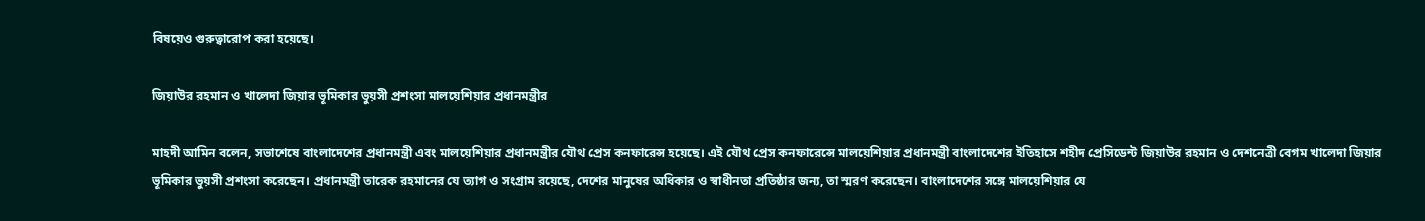বিষয়েও গুরুত্বারোপ করা হয়েছে।

জিয়াউর রহমান ও খালেদা জিয়ার ভূমিকার ভুয়সী প্রশংসা মালয়েশিয়ার প্রধানমন্ত্রীর

মাহদী আমিন বলেন, সভাশেষে বাংলাদেশের প্রধানমন্ত্রী এবং মালয়েশিয়ার প্রধানমন্ত্রীর যৌথ প্রেস কনফারেন্স হয়েছে। এই যৌথ প্রেস কনফারেন্সে মালয়েশিয়ার প্রধানমন্ত্রী বাংলাদেশের ইতিহাসে শহীদ প্রেসিডেন্ট জিয়াউর রহমান ও দেশনেত্রী বেগম খালেদা জিয়ার ভূমিকার ভুয়সী প্রশংসা করেছেন। প্রধানমন্ত্রী তারেক রহমানের যে ত্যাগ ও সংগ্রাম রয়েছে, দেশের মানুষের অধিকার ও স্বাধীনতা প্রতিষ্ঠার জন্য, তা স্মরণ করেছেন। বাংলাদেশের সঙ্গে মালয়েশিয়ার যে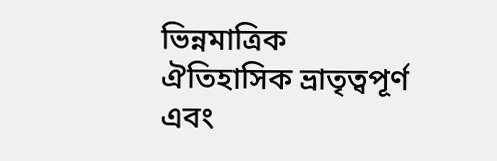ভিন্নমাত্রিক ঐতিহাসিক ভ্রাতৃত্বপূর্ণ এবং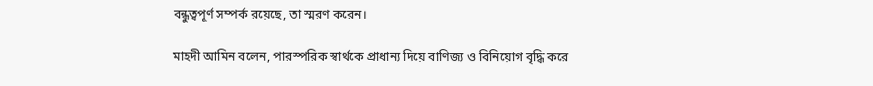বন্ধুত্বপূর্ণ সম্পর্ক রয়েছে, তা স্মরণ করেন।

মাহদী আমিন বলেন, পারস্পরিক স্বার্থকে প্রাধান্য দিয়ে বাণিজ্য ও বিনিয়োগ বৃদ্ধি করে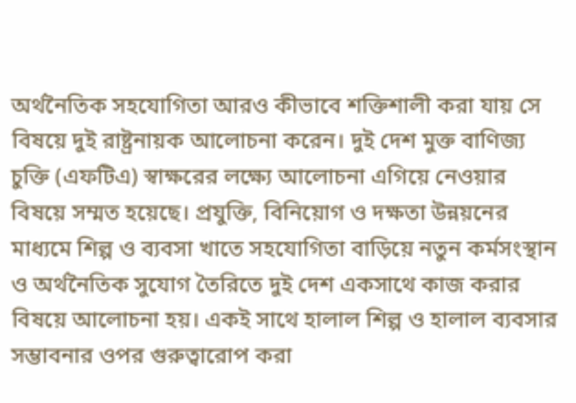অর্থনৈতিক সহযোগিতা আরও কীভাবে শক্তিশালী করা যায় সে বিষয়ে দুই রাষ্ট্রনায়ক আলোচনা করেন। দুই দেশ মুক্ত বাণিজ্য চুক্তি (এফটিএ) স্বাক্ষরের লক্ষ্যে আলোচনা এগিয়ে নেওয়ার বিষয়ে সম্মত হয়েছে। প্রযুক্তি, বিনিয়োগ ও দক্ষতা উন্নয়নের মাধ্যমে শিল্প ও ব্যবসা খাতে সহযোগিতা বাড়িয়ে নতুন কর্মসংস্থান ও অর্থনৈতিক সুযোগ তৈরিতে দুই দেশ একসাথে কাজ করার বিষয়ে আলোচনা হয়। একই সাথে হালাল শিল্প ও হালাল ব্যবসার সম্ভাবনার ওপর গুরুত্বারোপ করা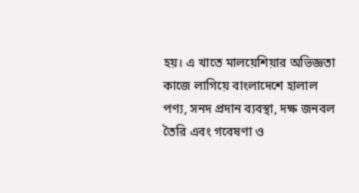হয়। এ খাতে মালয়েশিয়ার অভিজ্ঞতা কাজে লাগিয়ে বাংলাদেশে হালাল পণ্য, সনদ প্রদান ব্যবস্থা, দক্ষ জনবল তৈরি এবং গবেষণা ও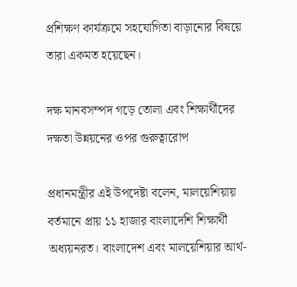প্রশিক্ষণ কার্যক্রমে সহযোগিতা বাড়ানোর বিষয়ে তারা একমত হয়েছেন।

দক্ষ মানবসম্পদ গড়ে তোলা এবং শিক্ষার্থীদের দক্ষতা উন্নয়নের ওপর গুরুত্বারোপ

প্রধানমন্ত্রীর এই উপদেষ্টা বলেন, মালয়েশিয়ায় বর্তমানে প্রায় ১১ হাজার বাংলাদেশি শিক্ষার্থী অধ্যয়নরত। বাংলাদেশ এবং মালয়েশিয়ার আর্থ-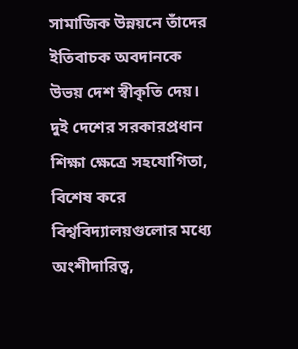সামাজিক উন্নয়নে তাঁদের ইতিবাচক অবদানকে উভয় দেশ স্বীকৃতি দেয়। দুই দেশের সরকারপ্রধান শিক্ষা ক্ষেত্রে সহযোগিতা, বিশেষ করে বিশ্ববিদ্যালয়গুলোর মধ্যে অংশীদারিত্ব,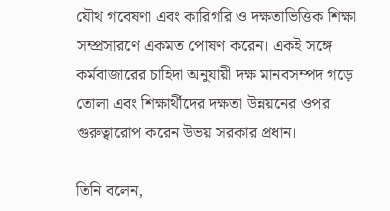যৌথ গবেষণা এবং কারিগরি ও দক্ষতাভিত্তিক শিক্ষা সম্প্রসারণে একমত পোষণ করেন। একই সঙ্গে কর্মবাজারের চাহিদা অনুযায়ী দক্ষ মানবসম্পদ গড়ে তোলা এবং শিক্ষার্থীদের দক্ষতা উন্নয়নের ওপর গুরুত্বারোপ করেন উভয় সরকার প্রধান।

তিনি বলেন,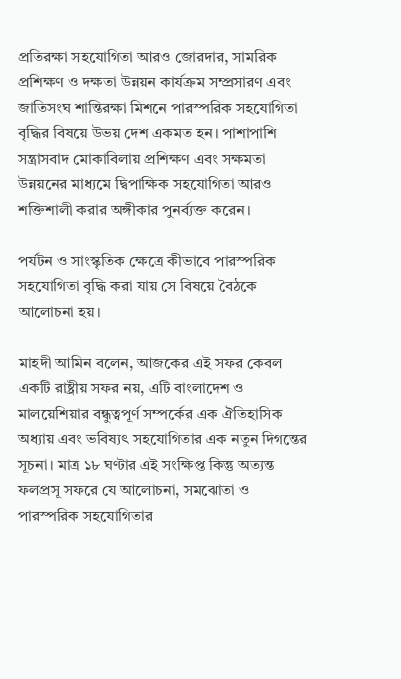প্রতিরক্ষা সহযোগিতা আরও জোরদার, সামরিক প্রশিক্ষণ ও দক্ষতা উন্নয়ন কার্যক্রম সম্প্রসারণ এবং জাতিসংঘ শান্তিরক্ষা মিশনে পারস্পরিক সহযোগিতা বৃদ্ধির বিষয়ে উভয় দেশ একমত হন। পাশাপাশি সন্ত্রাসবাদ মোকাবিলায় প্রশিক্ষণ এবং সক্ষমতা উন্নয়নের মাধ্যমে দ্বিপাক্ষিক সহযোগিতা আরও শক্তিশালী করার অঙ্গীকার পুনর্ব্যক্ত করেন।

পর্যটন ও সাংস্কৃতিক ক্ষেত্রে কীভাবে পারস্পরিক সহযোগিতা বৃদ্ধি করা যায় সে বিষয়ে বৈঠকে আলোচনা হয়।

মাহদী আমিন বলেন, আজকের এই সফর কেবল একটি রাষ্ট্রীয় সফর নয়, এটি বাংলাদেশ ও মালয়েশিয়ার বন্ধুত্বপূর্ণ সম্পর্কের এক ঐতিহাসিক অধ্যায় এবং ভবিষ্যৎ সহযোগিতার এক নতুন দিগন্তের সূচনা। মাত্র ১৮ ঘণ্টার এই সংক্ষিপ্ত কিন্তু অত্যন্ত ফলপ্রসূ সফরে যে আলোচনা, সমঝোতা ও পারস্পরিক সহযোগিতার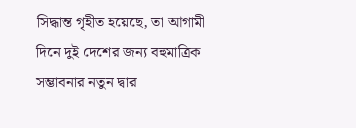সিদ্ধান্ত গৃহীত হয়েছে, তা আগামী দিনে দুই দেশের জন্য বহুমাত্রিক সম্ভাবনার নতুন দ্বার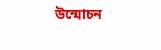উন্মোচন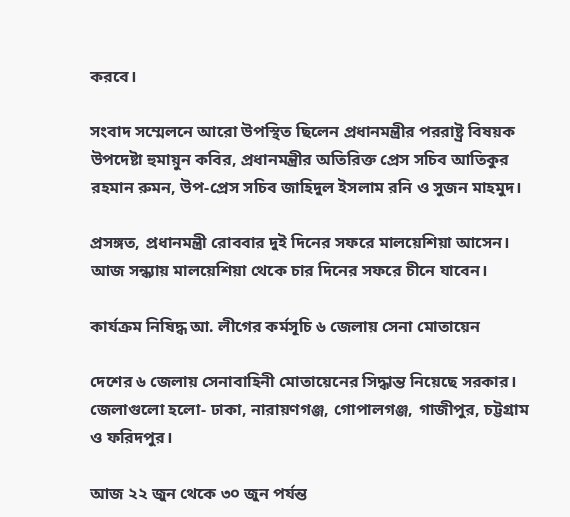করবে।

সংবাদ সম্মেলনে আরো উপস্থিত ছিলেন প্রধানমন্ত্রীর পররাষ্ট্র বিষয়ক উপদেষ্টা হুমায়ুন কবির, প্রধানমন্ত্রীর অতিরিক্ত প্রেস সচিব আতিকুর রহমান রুমন, উপ-প্রেস সচিব জাহিদুল ইসলাম রনি ও সুজন মাহমুদ।

প্রসঙ্গত, প্রধানমন্ত্রী রোববার দুই দিনের সফরে মালয়েশিয়া আসেন। আজ সন্ধ্যায় মালয়েশিয়া থেকে চার দিনের সফরে চীনে যাবেন।

কার্যক্রম নিষিদ্ধ আ. লীগের কর্মসূচি ৬ জেলায় সেনা মোতায়েন

দেশের ৬ জেলায় সেনাবাহিনী মোতায়েনের সিদ্ধান্ত নিয়েছে সরকার। জেলাগুলো হলো- ঢাকা, নারায়ণগঞ্জ, গোপালগঞ্জ, গাজীপুর, চট্টগ্রাম ও ফরিদপুর।

আজ ২২ জুন থেকে ৩০ জুন পর্যন্ত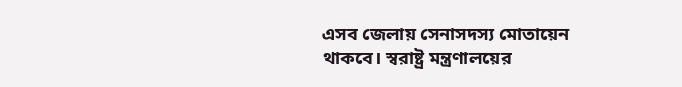এসব জেলায় সেনাসদস্য মোতায়েন থাকবে। স্বরাষ্ট্র মন্ত্রণালয়ের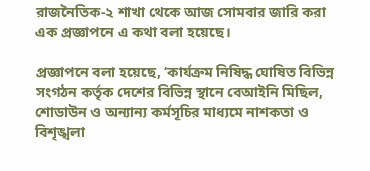রাজনৈতিক-২ শাখা থেকে আজ সোমবার জারি করা এক প্রজ্ঞাপনে এ কথা বলা হয়েছে।

প্রজ্ঞাপনে বলা হয়েছে, ‘কার্যক্রম নিষিদ্ধ ঘোষিত বিভিন্ন সংগঠন কর্তৃক দেশের বিভিন্ন স্থানে বেআইনি মিছিল, শোডাউন ও অন্যান্য কর্মসূচির মাধ্যমে নাশকতা ও বিশৃঙ্খলা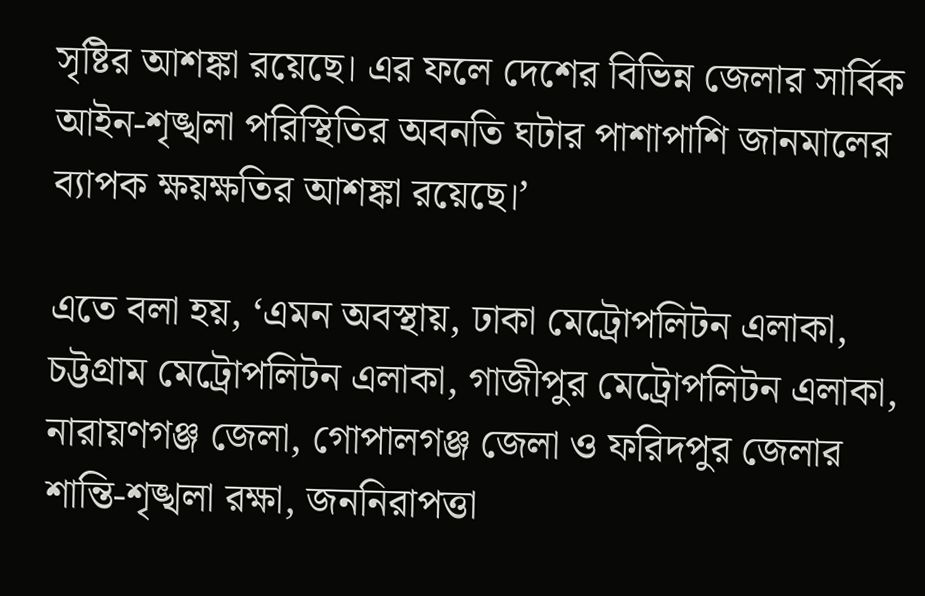সৃষ্টির আশঙ্কা রয়েছে। এর ফলে দেশের বিভিন্ন জেলার সার্বিক আইন-শৃঙ্খলা পরিস্থিতির অবনতি ঘটার পাশাপাশি জানমালের ব্যাপক ক্ষয়ক্ষতির আশঙ্কা রয়েছে।’

এতে বলা হয়, ‘এমন অবস্থায়, ঢাকা মেট্রোপলিটন এলাকা, চট্টগ্রাম মেট্রোপলিটন এলাকা, গাজীপুর মেট্রোপলিটন এলাকা, নারায়ণগঞ্জ জেলা, গোপালগঞ্জ জেলা ও ফরিদপুর জেলার শান্তি-শৃঙ্খলা রক্ষা, জননিরাপত্তা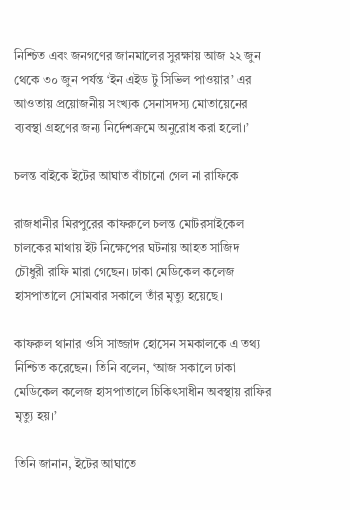নিশ্চিত এবং জনগণের জানমালের সুরক্ষায় আজ ২২ জুন থেকে ৩০ জুন পর্যন্ত ‘ইন এইড টু সিভিল পাওয়ার’ এর আওতায় প্রয়োজনীয় সংখ্যক সেনাসদস্য মোতায়েনের ব্যবস্থা গ্রহণের জন্য নির্দেশক্রমে অনুরোধ করা হলো।’

চলন্ত বাইকে ইটের আঘাত বাঁচানো গেল না রাফিকে

রাজধানীর মিরপুরের কাফরুলে চলন্ত মোটরসাইকেল চালকের মাথায় ইট নিক্ষেপের ঘটনায় আহত সাজিদ চৌধুরী রাফি মারা গেছেন। ঢাকা মেডিকেল কলেজ হাসপাতালে সোমবার সকালে তাঁর মৃত্যু হয়েছে।

কাফরুল থানার ওসি সাজ্জাদ হোসেন সমকালকে এ তথ্য নিশ্চিত করেছেন। তিনি বলেন, ‘আজ সকালে ঢাকা মেডিকেল কলেজ হাসপাতালে চিকিৎসাধীন অবস্থায় রাফির মৃত্যু হয়।’

তিনি জানান, ইটের আঘাতে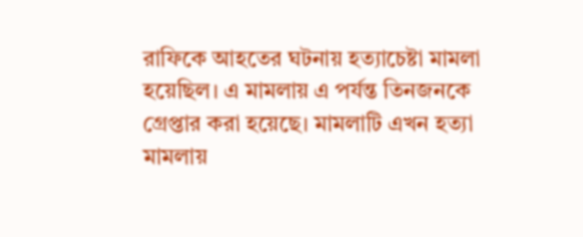রাফিকে আহতের ঘটনায় হত্যাচেষ্টা মামলা হয়েছিল। এ মামলায় এ পর্যন্ত তিনজনকে গ্রেপ্তার করা হয়েছে। মামলাটি এখন হত্যা মামলায়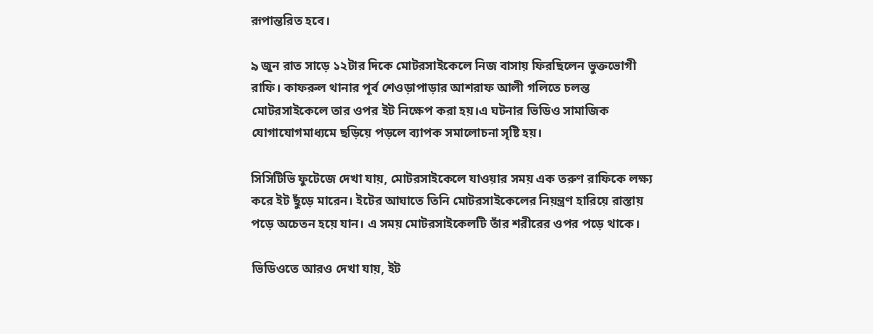রূপান্তরিত হবে।

৯ জুন রাত সাড়ে ১২টার দিকে মোটরসাইকেলে নিজ বাসায় ফিরছিলেন ভুক্তভোগী রাফি। কাফরুল থানার পূর্ব শেওড়াপাড়ার আশরাফ আলী গলিতে চলন্ত মোটরসাইকেলে তার ওপর ইট নিক্ষেপ করা হয়।এ ঘটনার ভিডিও সামাজিক যোগাযোগমাধ্যমে ছড়িয়ে পড়লে ব্যাপক সমালোচনা সৃষ্টি হয়।

সিসিটিভি ফুটেজে দেখা যায়, মোটরসাইকেলে যাওয়ার সময় এক তরুণ রাফিকে লক্ষ্য করে ইট ছুঁড়ে মারেন। ইটের আঘাতে তিনি মোটরসাইকেলের নিয়ন্ত্রণ হারিয়ে রাস্তায় পড়ে অচেতন হয়ে যান। এ সময় মোটরসাইকেলটি তাঁর শরীরের ওপর পড়ে থাকে।

ভিডিওতে আরও দেখা যায়, ইট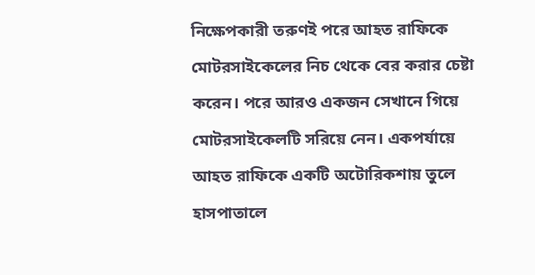নিক্ষেপকারী তরুণই পরে আহত রাফিকে মোটরসাইকেলের নিচ থেকে বের করার চেষ্টা করেন। পরে আরও একজন সেখানে গিয়ে মোটরসাইকেলটি সরিয়ে নেন। একপর্যায়ে আহত রাফিকে একটি অটোরিকশায় তুলে হাসপাতালে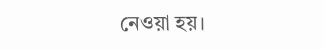নেওয়া হয়।